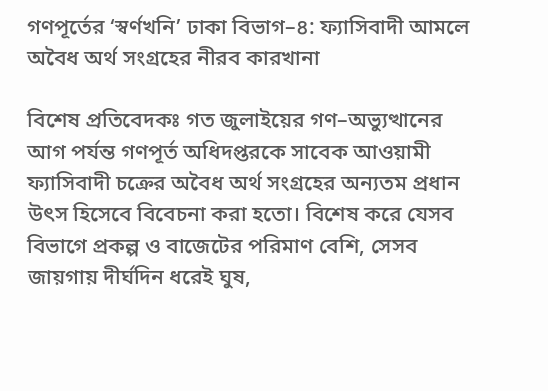গণপূর্তের ‘স্বর্ণখনি’ ঢাকা বিভাগ–৪: ফ্যাসিবাদী আমলে অবৈধ অর্থ সংগ্রহের নীরব কারখানা

বিশেষ প্রতিবেদকঃ গত জুলাইয়ের গণ–অভ্যুত্থানের আগ পর্যন্ত গণপূর্ত অধিদপ্তরকে সাবেক আওয়ামী ফ্যাসিবাদী চক্রের অবৈধ অর্থ সংগ্রহের অন্যতম প্রধান উৎস হিসেবে বিবেচনা করা হতো। বিশেষ করে যেসব বিভাগে প্রকল্প ও বাজেটের পরিমাণ বেশি, সেসব জায়গায় দীর্ঘদিন ধরেই ঘুষ,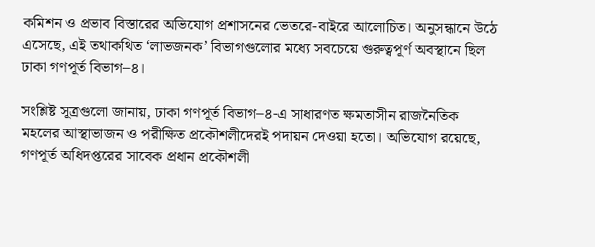কমিশন ও প্রভাব বিস্তারের অভিযোগ প্রশাসনের ভেতরে-বাইরে আলোচিত। অনুসন্ধানে উঠে এসেছে, এই তথাকথিত ‘লাভজনক’ বিভাগগুলোর মধ্যে সবচেয়ে গুরুত্বপূর্ণ অবস্থানে ছিল ঢাকা গণপূর্ত বিভাগ–৪।

সংশ্লিষ্ট সূত্রগুলো জানায়, ঢাকা গণপূর্ত বিভাগ–৪-এ সাধারণত ক্ষমতাসীন রাজনৈতিক মহলের আস্থাভাজন ও পরীক্ষিত প্রকৌশলীদেরই পদায়ন দেওয়া হতো। অভিযোগ রয়েছে, গণপূর্ত অধিদপ্তরের সাবেক প্রধান প্রকৌশলী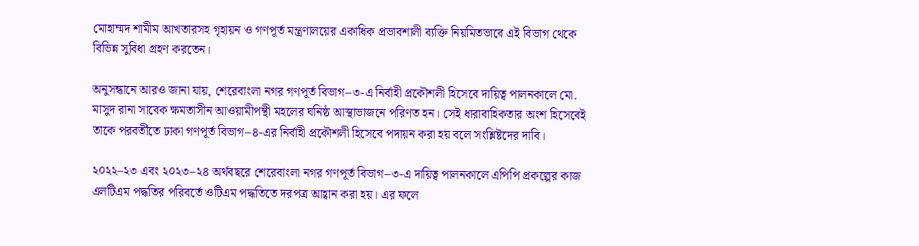মোহাম্মদ শামীম আখতারসহ গৃহায়ন ও গণপূর্ত মন্ত্রণালয়ের একাধিক প্রভাবশালী ব্যক্তি নিয়মিতভাবে এই বিভাগ থেকে বিভিন্ন সুবিধা গ্রহণ করতেন।

অনুসন্ধানে আরও জানা যায়, শেরেবাংলা নগর গণপূর্ত বিভাগ–৩-এ নির্বাহী প্রকৌশলী হিসেবে দায়িত্ব পালনকালে মো. মাসুদ রানা সাবেক ক্ষমতাসীন আওয়ামীপন্থী মহলের ঘনিষ্ঠ আস্থাভাজনে পরিণত হন। সেই ধারাবাহিকতার অংশ হিসেবেই তাকে পরবর্তীতে ঢাকা গণপূর্ত বিভাগ–৪-এর নির্বাহী প্রকৌশলী হিসেবে পদায়ন করা হয় বলে সংশ্লিষ্টদের দাবি।

২০২২–২৩ এবং ২০২৩–২৪ অর্থবছরে শেরেবাংলা নগর গণপূর্ত বিভাগ–৩-এ দায়িত্ব পালনকালে এপিপি প্রকল্পের কাজ এলটিএম পদ্ধতির পরিবর্তে ওটিএম পদ্ধতিতে দরপত্র আহ্বান করা হয়। এর ফলে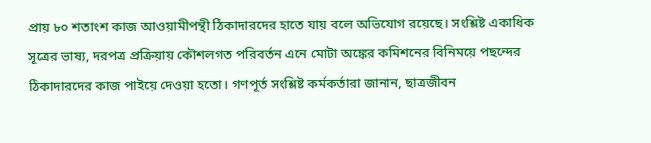প্রায় ৮০ শতাংশ কাজ আওয়ামীপন্থী ঠিকাদারদের হাতে যায় বলে অভিযোগ রয়েছে। সংশ্লিষ্ট একাধিক সূত্রের ভাষ্য, দরপত্র প্রক্রিয়ায় কৌশলগত পরিবর্তন এনে মোটা অঙ্কের কমিশনের বিনিময়ে পছন্দের ঠিকাদারদের কাজ পাইয়ে দেওয়া হতো। গণপূর্ত সংশ্লিষ্ট কর্মকর্তারা জানান, ছাত্রজীবন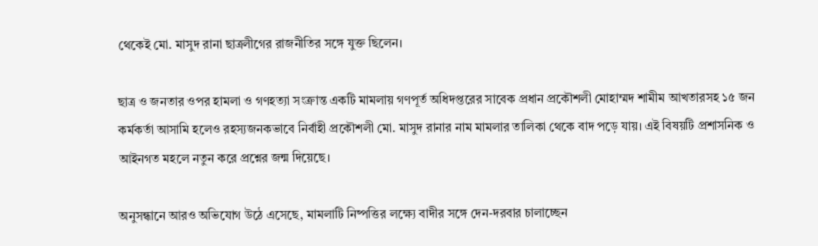থেকেই মো. মাসুদ রানা ছাত্রলীগের রাজনীতির সঙ্গে যুক্ত ছিলেন।

ছাত্র ও জনতার ওপর হামলা ও গণহত্যা সংক্রান্ত একটি মামলায় গণপূর্ত অধিদপ্তরের সাবেক প্রধান প্রকৌশলী মোহাম্মদ শামীম আখতারসহ ১৫ জন কর্মকর্তা আসামি হলেও রহস্যজনকভাবে নির্বাহী প্রকৌশলী মো. মাসুদ রানার নাম মামলার তালিকা থেকে বাদ পড়ে যায়। এই বিষয়টি প্রশাসনিক ও আইনগত মহলে নতুন করে প্রশ্নের জন্ম দিয়েছে।

অনুসন্ধানে আরও অভিযোগ উঠে এসেছে, মামলাটি নিষ্পত্তির লক্ষ্যে বাদীর সঙ্গে দেন-দরবার চালাচ্ছেন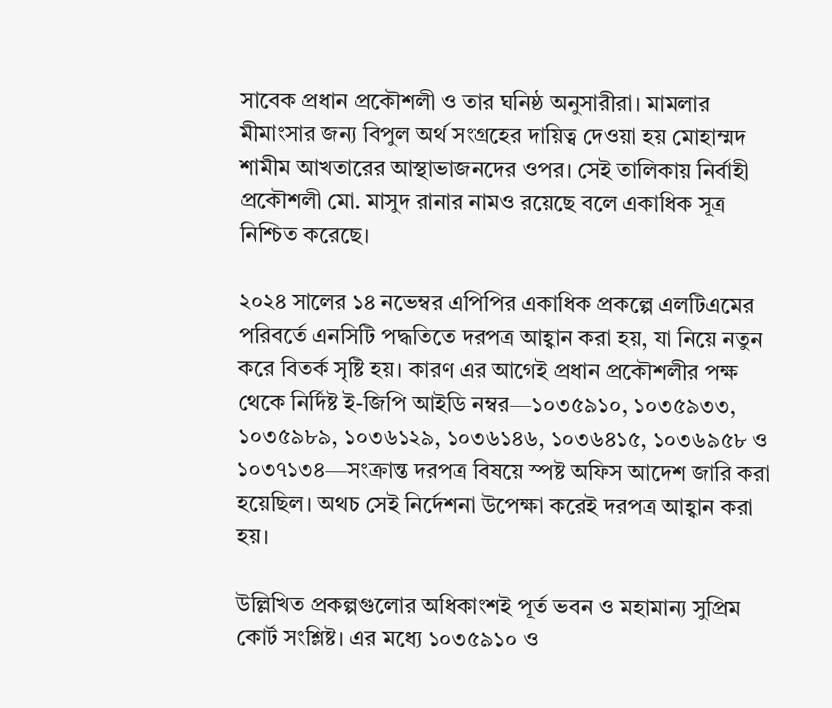সাবেক প্রধান প্রকৌশলী ও তার ঘনিষ্ঠ অনুসারীরা। মামলার মীমাংসার জন্য বিপুল অর্থ সংগ্রহের দায়িত্ব দেওয়া হয় মোহাম্মদ শামীম আখতারের আস্থাভাজনদের ওপর। সেই তালিকায় নির্বাহী প্রকৌশলী মো. মাসুদ রানার নামও রয়েছে বলে একাধিক সূত্র নিশ্চিত করেছে।

২০২৪ সালের ১৪ নভেম্বর এপিপির একাধিক প্রকল্পে এলটিএমের পরিবর্তে এনসিটি পদ্ধতিতে দরপত্র আহ্বান করা হয়, যা নিয়ে নতুন করে বিতর্ক সৃষ্টি হয়। কারণ এর আগেই প্রধান প্রকৌশলীর পক্ষ থেকে নির্দিষ্ট ই-জিপি আইডি নম্বর—১০৩৫৯১০, ১০৩৫৯৩৩, ১০৩৫৯৮৯, ১০৩৬১২৯, ১০৩৬১৪৬, ১০৩৬৪১৫, ১০৩৬৯৫৮ ও ১০৩৭১৩৪—সংক্রান্ত দরপত্র বিষয়ে স্পষ্ট অফিস আদেশ জারি করা হয়েছিল। অথচ সেই নির্দেশনা উপেক্ষা করেই দরপত্র আহ্বান করা হয়।

উল্লিখিত প্রকল্পগুলোর অধিকাংশই পূর্ত ভবন ও মহামান্য সুপ্রিম কোর্ট সংশ্লিষ্ট। এর মধ্যে ১০৩৫৯১০ ও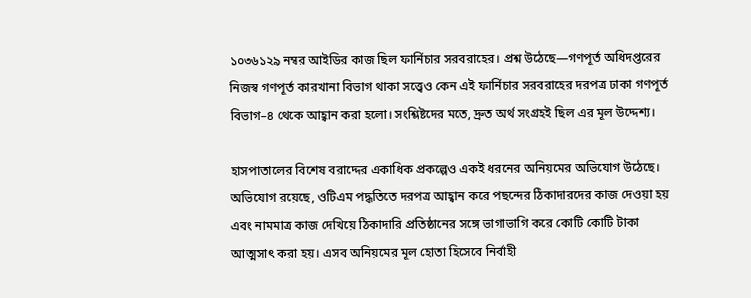১০৩৬১২৯ নম্বর আইডির কাজ ছিল ফার্নিচার সরবরাহের। প্রশ্ন উঠেছে—গণপূর্ত অধিদপ্তরের নিজস্ব গণপূর্ত কারখানা বিভাগ থাকা সত্ত্বেও কেন এই ফার্নিচার সরবরাহের দরপত্র ঢাকা গণপূর্ত বিভাগ–৪ থেকে আহ্বান করা হলো। সংশ্লিষ্টদের মতে, দ্রুত অর্থ সংগ্রহই ছিল এর মূল উদ্দেশ্য।

হাসপাতালের বিশেষ বরাদ্দের একাধিক প্রকল্পেও একই ধরনের অনিয়মের অভিযোগ উঠেছে। অভিযোগ রয়েছে, ওটিএম পদ্ধতিতে দরপত্র আহ্বান করে পছন্দের ঠিকাদারদের কাজ দেওয়া হয় এবং নামমাত্র কাজ দেখিয়ে ঠিকাদারি প্রতিষ্ঠানের সঙ্গে ভাগাভাগি করে কোটি কোটি টাকা আত্মসাৎ করা হয়। এসব অনিয়মের মূল হোতা হিসেবে নির্বাহী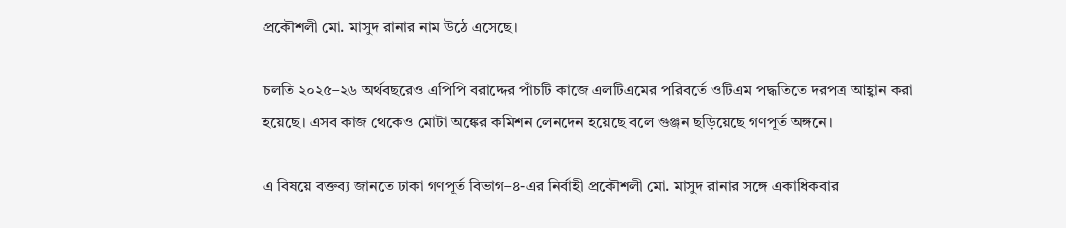প্রকৌশলী মো. মাসুদ রানার নাম উঠে এসেছে।

চলতি ২০২৫–২৬ অর্থবছরেও এপিপি বরাদ্দের পাঁচটি কাজে এলটিএমের পরিবর্তে ওটিএম পদ্ধতিতে দরপত্র আহ্বান করা হয়েছে। এসব কাজ থেকেও মোটা অঙ্কের কমিশন লেনদেন হয়েছে বলে গুঞ্জন ছড়িয়েছে গণপূর্ত অঙ্গনে।

এ বিষয়ে বক্তব্য জানতে ঢাকা গণপূর্ত বিভাগ–৪-এর নির্বাহী প্রকৌশলী মো. মাসুদ রানার সঙ্গে একাধিকবার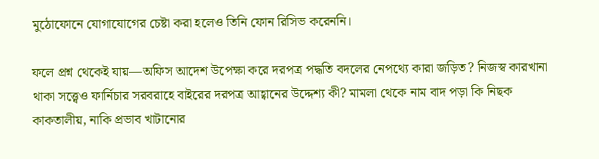মুঠোফোনে যোগাযোগের চেষ্টা করা হলেও তিনি ফোন রিসিভ করেননি।

ফলে প্রশ্ন থেকেই যায়—অফিস আদেশ উপেক্ষা করে দরপত্র পদ্ধতি বদলের নেপথ্যে কারা জড়িত? নিজস্ব কারখানা থাকা সত্ত্বেও ফার্নিচার সরবরাহে বাইরের দরপত্র আহ্বানের উদ্দেশ্য কী? মামলা থেকে নাম বাদ পড়া কি নিছক কাকতালীয়, নাকি প্রভাব খাটানোর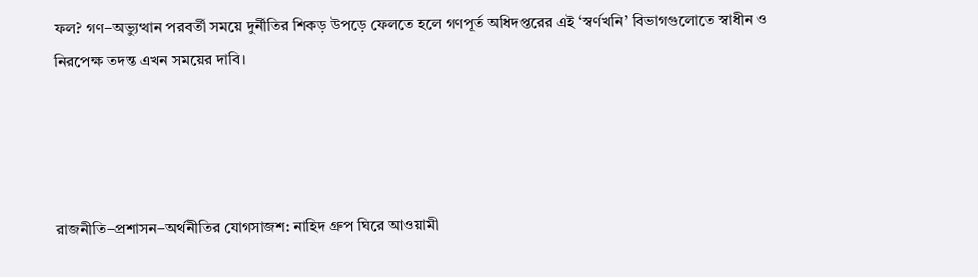ফল? গণ–অভ্যুত্থান পরবর্তী সময়ে দুর্নীতির শিকড় উপড়ে ফেলতে হলে গণপূর্ত অধিদপ্তরের এই ‘স্বর্ণখনি’ বিভাগগুলোতে স্বাধীন ও নিরপেক্ষ তদন্ত এখন সময়ের দাবি।




রাজনীতি–প্রশাসন–অর্থনীতির যোগসাজশ: নাহিদ গ্রুপ ঘিরে আওয়ামী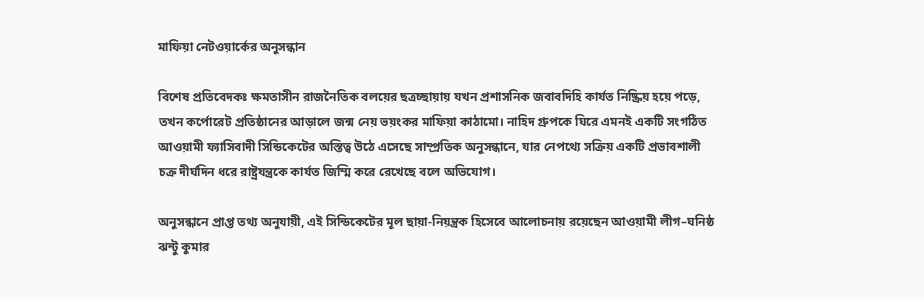মাফিয়া নেটওয়ার্কের অনুসন্ধান

বিশেষ প্রতিবেদকঃ ক্ষমতাসীন রাজনৈতিক বলয়ের ছত্রচ্ছায়ায় যখন প্রশাসনিক জবাবদিহি কার্যত নিষ্ক্রিয় হয়ে পড়ে, তখন কর্পোরেট প্রতিষ্ঠানের আড়ালে জন্ম নেয় ভয়ংকর মাফিয়া কাঠামো। নাহিদ গ্রুপকে ঘিরে এমনই একটি সংগঠিত আওয়ামী ফ্যাসিবাদী সিন্ডিকেটের অস্তিত্ব উঠে এসেছে সাম্প্রতিক অনুসন্ধানে, যার নেপথ্যে সক্রিয় একটি প্রভাবশালী চক্র দীর্ঘদিন ধরে রাষ্ট্রযন্ত্রকে কার্যত জিম্মি করে রেখেছে বলে অভিযোগ।

অনুসন্ধানে প্রাপ্ত তথ্য অনুযায়ী, এই সিন্ডিকেটের মূল ছায়া-নিয়ন্ত্রক হিসেবে আলোচনায় রয়েছেন আওয়ামী লীগ–ঘনিষ্ঠ ঝন্টু কুমার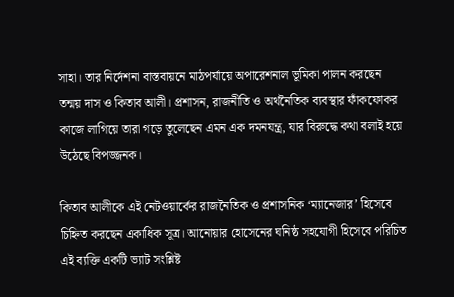সাহা। তার নির্দেশনা বাস্তবায়নে মাঠপর্যায়ে অপারেশনাল ভূমিকা পালন করছেন তন্ময় দাস ও কিতাব আলী। প্রশাসন, রাজনীতি ও অর্থনৈতিক ব্যবস্থার ফাঁকফোকর কাজে লাগিয়ে তারা গড়ে তুলেছেন এমন এক দমনযন্ত্র, যার বিরুদ্ধে কথা বলাই হয়ে উঠেছে বিপজ্জনক।

কিতাব আলীকে এই নেটওয়ার্কের রাজনৈতিক ও প্রশাসনিক ‘ম্যানেজার’ হিসেবে চিহ্নিত করছেন একাধিক সূত্র। আনোয়ার হোসেনের ঘনিষ্ঠ সহযোগী হিসেবে পরিচিত এই ব্যক্তি একটি ভ্যাট সংশ্লিষ্ট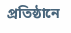প্রতিষ্ঠানে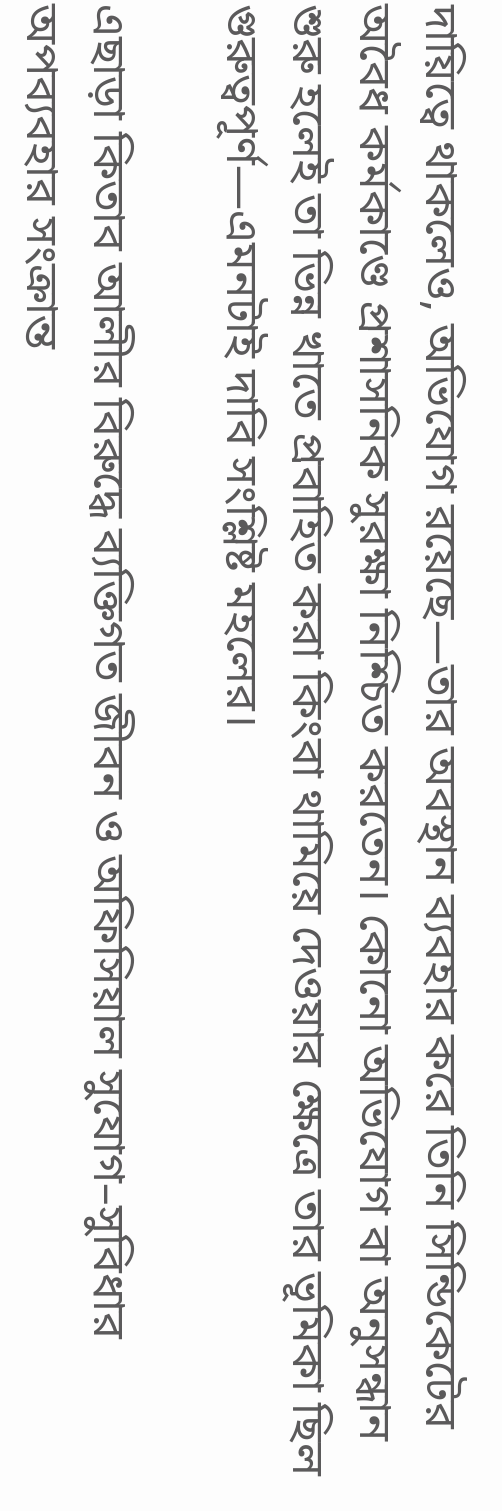দায়িত্বে থাকলেও, অভিযোগ রয়েছে—তার অবস্থান ব্যবহার করে তিনি সিন্ডিকেটের অবৈধ কর্মকাণ্ডে প্রশাসনিক সুরক্ষা নিশ্চিত করতেন। কোনো অভিযোগ বা অনুসন্ধান শুরু হলেই তা ভিন্ন খাতে প্রবাহিত করা কিংবা থামিয়ে দেওয়ার ক্ষেত্রে তার ভূমিকা ছিল গুরুত্বপূর্ণ—এমনটাই দাবি সংশ্লিষ্ট মহলের।

এছাড়া কিতাব আলীর বিরুদ্ধে ব্যক্তিগত জীবন ও অফিসিয়াল সুযোগ–সুবিধার অপব্যবহার সংক্রান্ত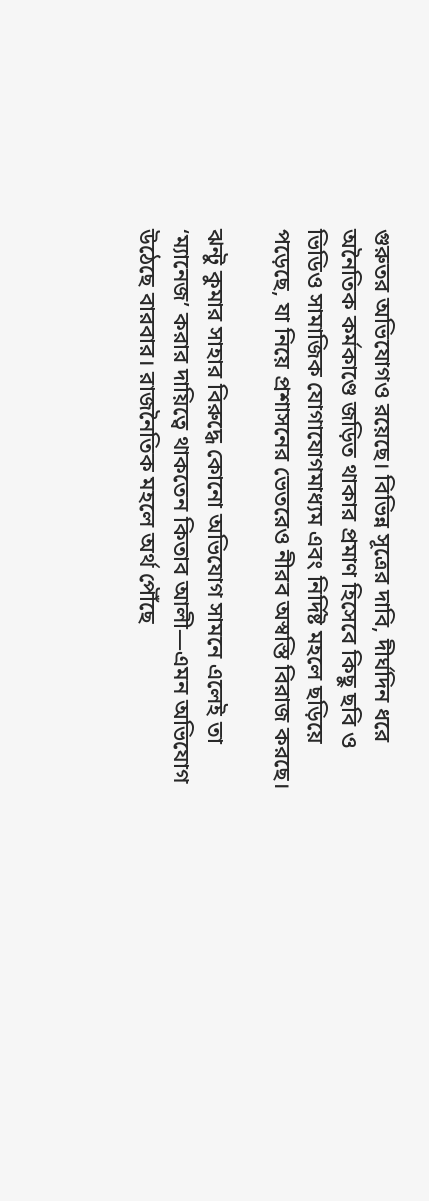গুরুতর অভিযোগও রয়েছে। বিভিন্ন সূত্রের দাবি, দীর্ঘদিন ধরে অনৈতিক কর্মকাণ্ডে জড়িত থাকার প্রমাণ হিসেবে কিছু ছবি ও ভিডিও সামাজিক যোগাযোগমাধ্যম এবং নির্দিষ্ট মহলে ছড়িয়ে পড়েছে, যা নিয়ে প্রশাসনের ভেতরেও নীরব অস্বস্তি বিরাজ করছে।

ঝন্টু কুমার সাহার বিরুদ্ধে কোনো অভিযোগ সামনে এলেই তা ‘ম্যানেজ’ করার দায়িত্বে থাকতেন কিতাব আলী—এমন অভিযোগ উঠেছে বারবার। রাজনৈতিক মহলে অর্থ পৌঁছে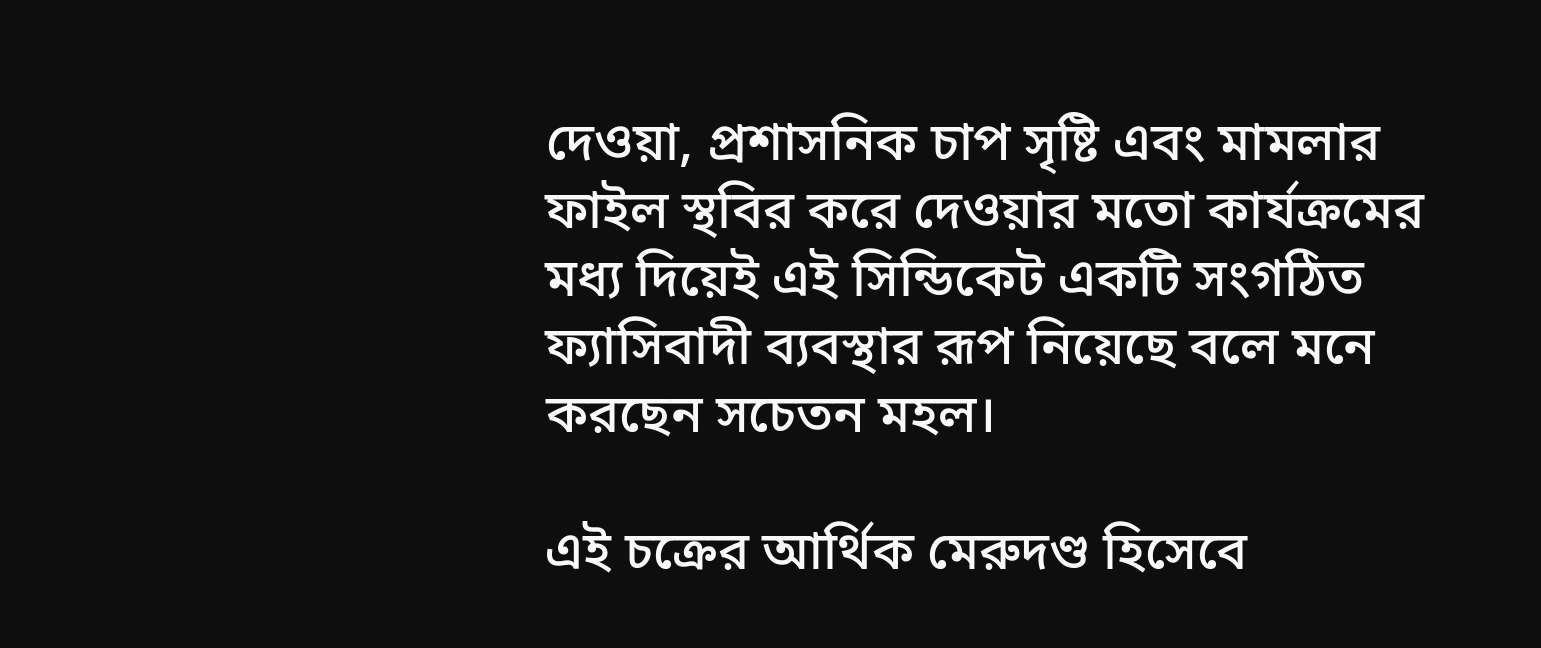দেওয়া, প্রশাসনিক চাপ সৃষ্টি এবং মামলার ফাইল স্থবির করে দেওয়ার মতো কার্যক্রমের মধ্য দিয়েই এই সিন্ডিকেট একটি সংগঠিত ফ্যাসিবাদী ব্যবস্থার রূপ নিয়েছে বলে মনে করছেন সচেতন মহল।

এই চক্রের আর্থিক মেরুদণ্ড হিসেবে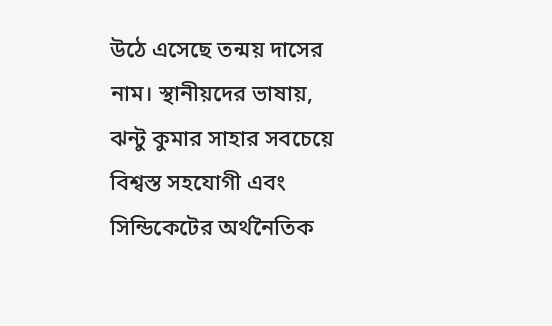উঠে এসেছে তন্ময় দাসের নাম। স্থানীয়দের ভাষায়, ঝন্টু কুমার সাহার সবচেয়ে বিশ্বস্ত সহযোগী এবং সিন্ডিকেটের অর্থনৈতিক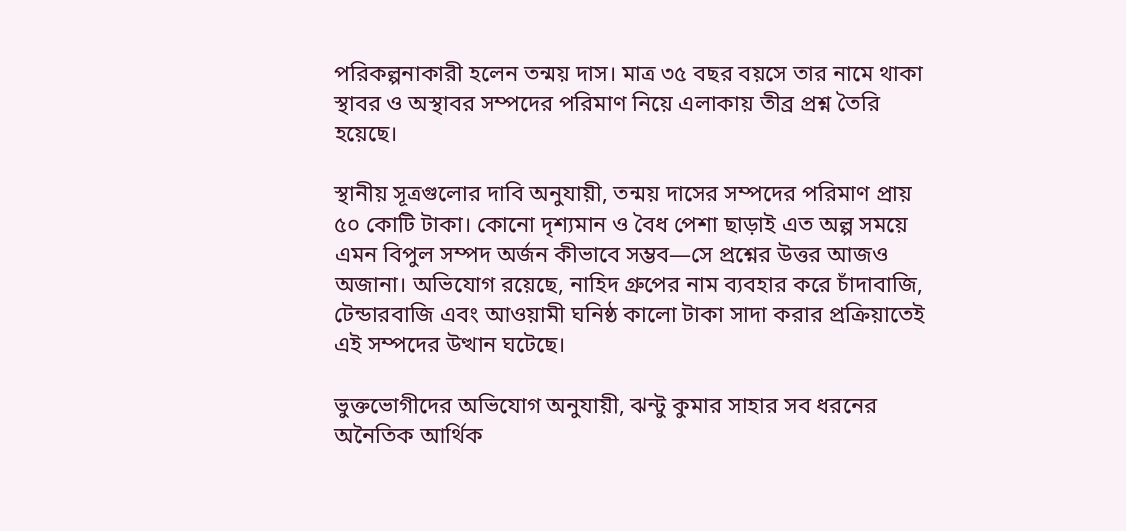পরিকল্পনাকারী হলেন তন্ময় দাস। মাত্র ৩৫ বছর বয়সে তার নামে থাকা স্থাবর ও অস্থাবর সম্পদের পরিমাণ নিয়ে এলাকায় তীব্র প্রশ্ন তৈরি হয়েছে।

স্থানীয় সূত্রগুলোর দাবি অনুযায়ী, তন্ময় দাসের সম্পদের পরিমাণ প্রায় ৫০ কোটি টাকা। কোনো দৃশ্যমান ও বৈধ পেশা ছাড়াই এত অল্প সময়ে এমন বিপুল সম্পদ অর্জন কীভাবে সম্ভব—সে প্রশ্নের উত্তর আজও অজানা। অভিযোগ রয়েছে, নাহিদ গ্রুপের নাম ব্যবহার করে চাঁদাবাজি, টেন্ডারবাজি এবং আওয়ামী ঘনিষ্ঠ কালো টাকা সাদা করার প্রক্রিয়াতেই এই সম্পদের উত্থান ঘটেছে।

ভুক্তভোগীদের অভিযোগ অনুযায়ী, ঝন্টু কুমার সাহার সব ধরনের অনৈতিক আর্থিক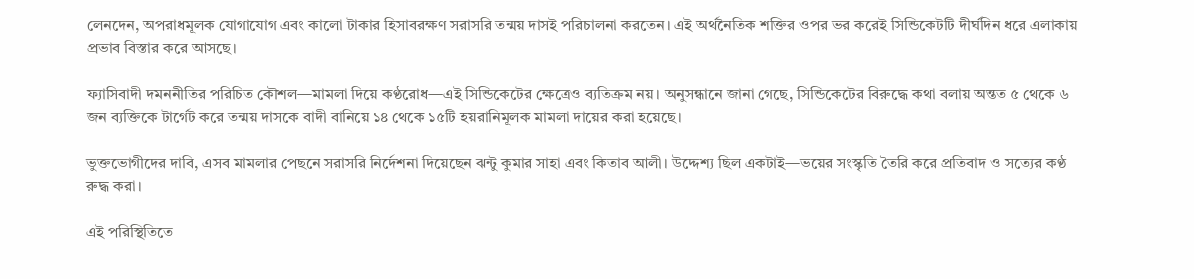লেনদেন, অপরাধমূলক যোগাযোগ এবং কালো টাকার হিসাবরক্ষণ সরাসরি তন্ময় দাসই পরিচালনা করতেন। এই অর্থনৈতিক শক্তির ওপর ভর করেই সিন্ডিকেটটি দীর্ঘদিন ধরে এলাকায় প্রভাব বিস্তার করে আসছে।

ফ্যাসিবাদী দমননীতির পরিচিত কৌশল—মামলা দিয়ে কণ্ঠরোধ—এই সিন্ডিকেটের ক্ষেত্রেও ব্যতিক্রম নয়। অনুসন্ধানে জানা গেছে, সিন্ডিকেটের বিরুদ্ধে কথা বলায় অন্তত ৫ থেকে ৬ জন ব্যক্তিকে টার্গেট করে তন্ময় দাসকে বাদী বানিয়ে ১৪ থেকে ১৫টি হয়রানিমূলক মামলা দায়ের করা হয়েছে।

ভুক্তভোগীদের দাবি, এসব মামলার পেছনে সরাসরি নির্দেশনা দিয়েছেন ঝন্টু কুমার সাহা এবং কিতাব আলী। উদ্দেশ্য ছিল একটাই—ভয়ের সংস্কৃতি তৈরি করে প্রতিবাদ ও সত্যের কণ্ঠ রুদ্ধ করা।

এই পরিস্থিতিতে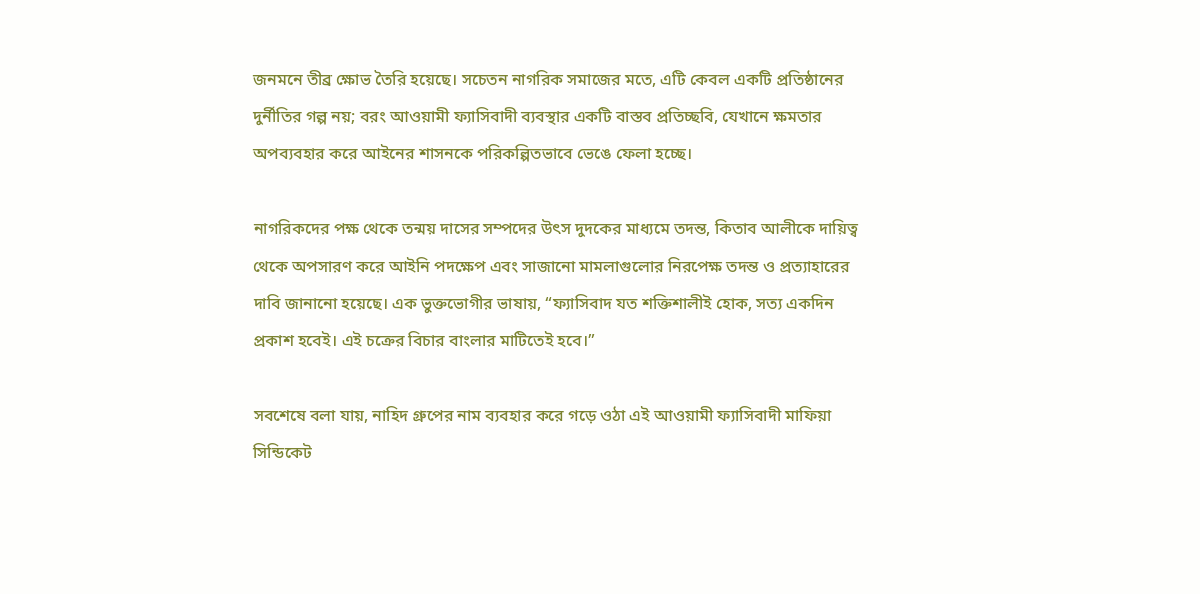জনমনে তীব্র ক্ষোভ তৈরি হয়েছে। সচেতন নাগরিক সমাজের মতে, এটি কেবল একটি প্রতিষ্ঠানের দুর্নীতির গল্প নয়; বরং আওয়ামী ফ্যাসিবাদী ব্যবস্থার একটি বাস্তব প্রতিচ্ছবি, যেখানে ক্ষমতার অপব্যবহার করে আইনের শাসনকে পরিকল্পিতভাবে ভেঙে ফেলা হচ্ছে।

নাগরিকদের পক্ষ থেকে তন্ময় দাসের সম্পদের উৎস দুদকের মাধ্যমে তদন্ত, কিতাব আলীকে দায়িত্ব থেকে অপসারণ করে আইনি পদক্ষেপ এবং সাজানো মামলাগুলোর নিরপেক্ষ তদন্ত ও প্রত্যাহারের দাবি জানানো হয়েছে। এক ভুক্তভোগীর ভাষায়, “ফ্যাসিবাদ যত শক্তিশালীই হোক, সত্য একদিন প্রকাশ হবেই। এই চক্রের বিচার বাংলার মাটিতেই হবে।”

সবশেষে বলা যায়, নাহিদ গ্রুপের নাম ব্যবহার করে গড়ে ওঠা এই আওয়ামী ফ্যাসিবাদী মাফিয়া সিন্ডিকেট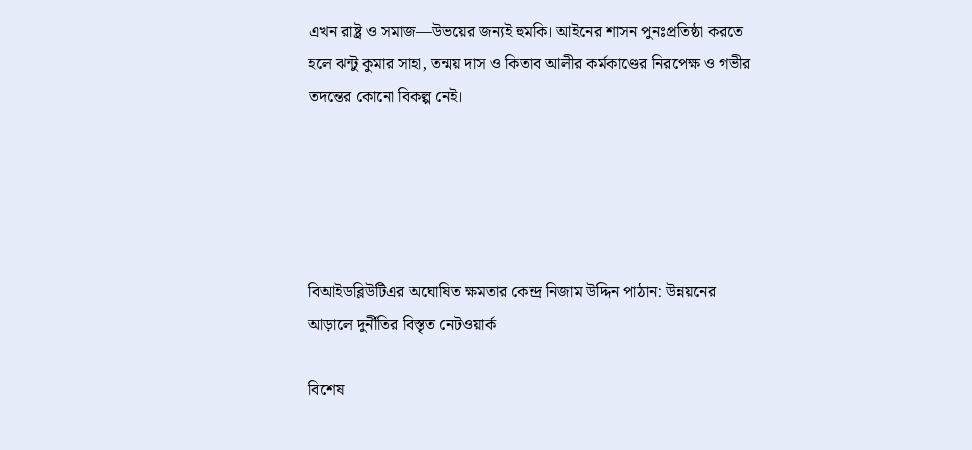এখন রাষ্ট্র ও সমাজ—উভয়ের জন্যই হুমকি। আইনের শাসন পুনঃপ্রতিষ্ঠা করতে হলে ঝন্টু কুমার সাহা, তন্ময় দাস ও কিতাব আলীর কর্মকাণ্ডের নিরপেক্ষ ও গভীর তদন্তের কোনো বিকল্প নেই।





বিআইডব্লিউটিএর অঘোষিত ক্ষমতার কেন্দ্র নিজাম উদ্দিন পাঠান: উন্নয়নের আড়ালে দুর্নীতির বিস্তৃত নেটওয়ার্ক

বিশেষ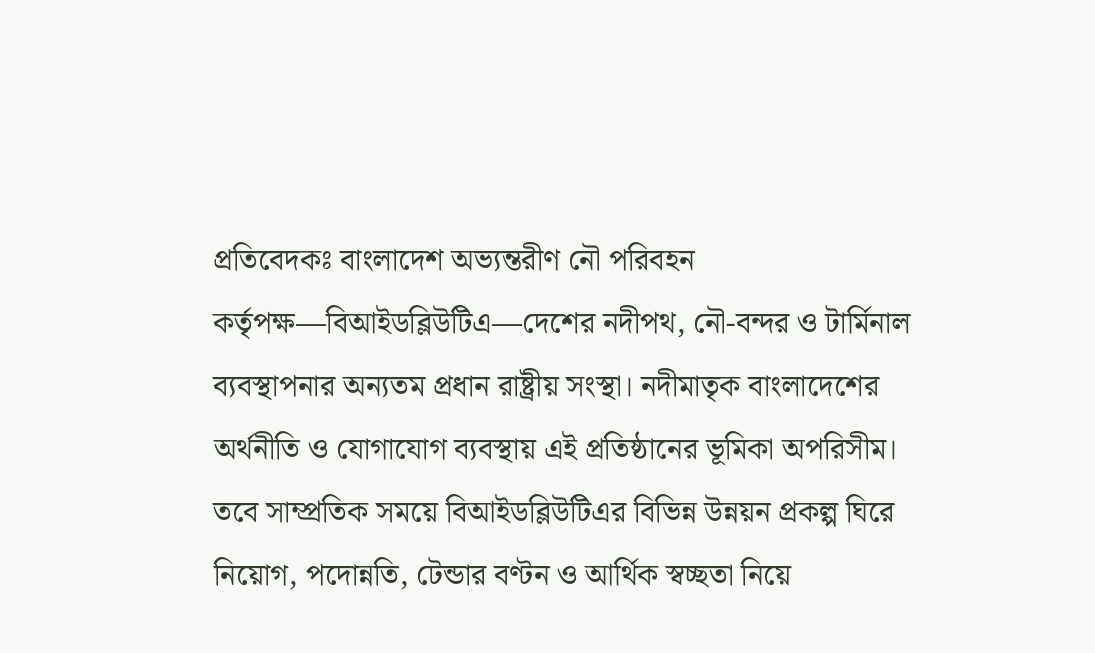প্রতিবেদকঃ বাংলাদেশ অভ্যন্তরীণ নৌ পরিবহন কর্তৃপক্ষ—বিআইডব্লিউটিএ—দেশের নদীপথ, নৌ-বন্দর ও টার্মিনাল ব্যবস্থাপনার অন্যতম প্রধান রাষ্ট্রীয় সংস্থা। নদীমাতৃক বাংলাদেশের অর্থনীতি ও যোগাযোগ ব্যবস্থায় এই প্রতিষ্ঠানের ভূমিকা অপরিসীম। তবে সাম্প্রতিক সময়ে বিআইডব্লিউটিএর বিভিন্ন উন্নয়ন প্রকল্প ঘিরে নিয়োগ, পদোন্নতি, টেন্ডার বণ্টন ও আর্থিক স্বচ্ছতা নিয়ে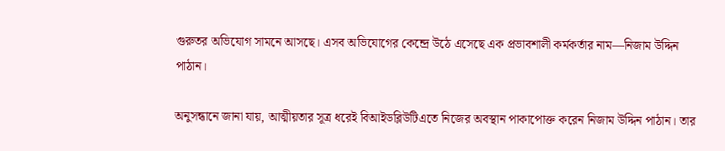গুরুতর অভিযোগ সামনে আসছে। এসব অভিযোগের কেন্দ্রে উঠে এসেছে এক প্রভাবশালী কর্মকর্তার নাম—নিজাম উদ্দিন পাঠান।

অনুসন্ধানে জানা যায়, আত্মীয়তার সূত্র ধরেই বিআইডব্লিউটিএতে নিজের অবস্থান পাকাপোক্ত করেন নিজাম উদ্দিন পাঠান। তার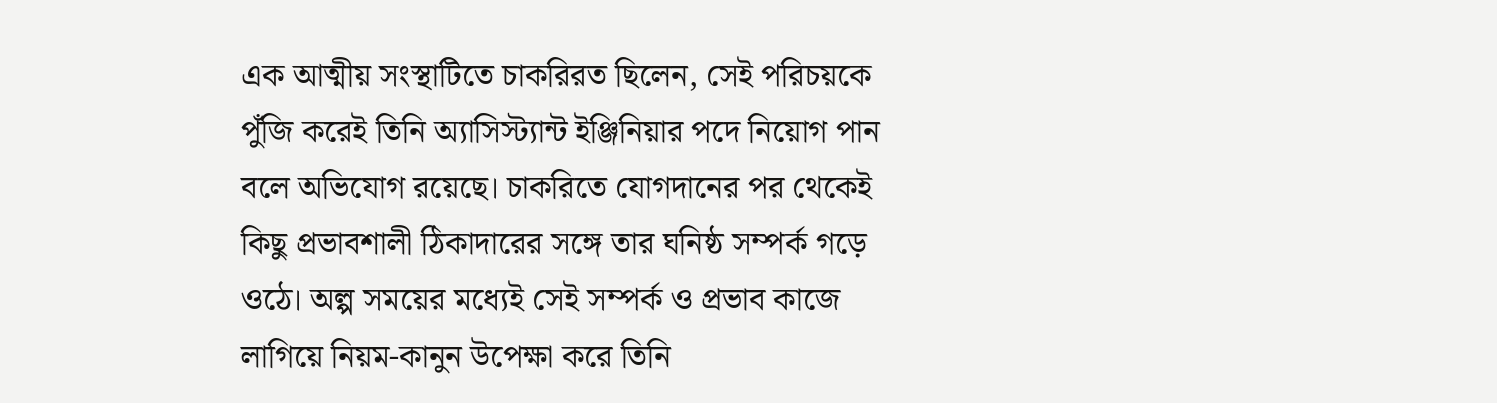এক আত্মীয় সংস্থাটিতে চাকরিরত ছিলেন, সেই পরিচয়কে পুঁজি করেই তিনি অ্যাসিস্ট্যান্ট ইঞ্জিনিয়ার পদে নিয়োগ পান বলে অভিযোগ রয়েছে। চাকরিতে যোগদানের পর থেকেই কিছু প্রভাবশালী ঠিকাদারের সঙ্গে তার ঘনিষ্ঠ সম্পর্ক গড়ে ওঠে। অল্প সময়ের মধ্যেই সেই সম্পর্ক ও প্রভাব কাজে লাগিয়ে নিয়ম-কানুন উপেক্ষা করে তিনি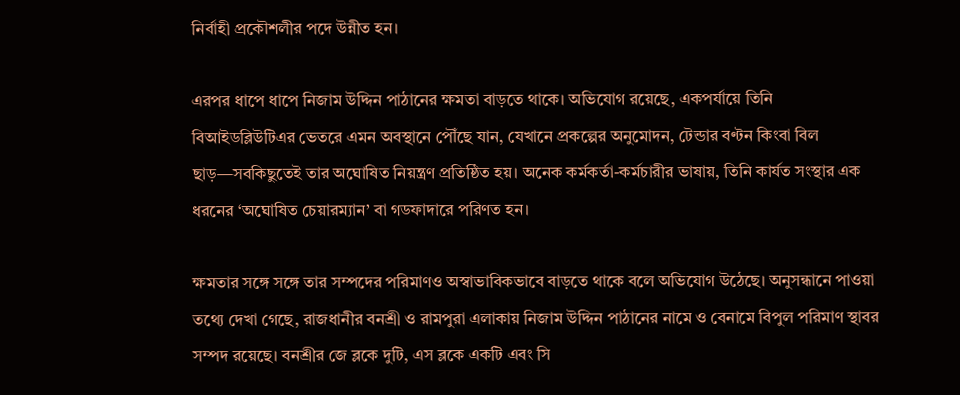নির্বাহী প্রকৌশলীর পদে উন্নীত হন।

এরপর ধাপে ধাপে নিজাম উদ্দিন পাঠানের ক্ষমতা বাড়তে থাকে। অভিযোগ রয়েছে, একপর্যায়ে তিনি বিআইডব্লিউটিএর ভেতরে এমন অবস্থানে পৌঁছে যান, যেখানে প্রকল্পের অনুমোদন, টেন্ডার বণ্টন কিংবা বিল ছাড়—সবকিছুতেই তার অঘোষিত নিয়ন্ত্রণ প্রতিষ্ঠিত হয়। অনেক কর্মকর্তা-কর্মচারীর ভাষায়, তিনি কার্যত সংস্থার এক ধরনের ‘অঘোষিত চেয়ারম্যান’ বা গডফাদারে পরিণত হন।

ক্ষমতার সঙ্গে সঙ্গে তার সম্পদের পরিমাণও অস্বাভাবিকভাবে বাড়তে থাকে বলে অভিযোগ উঠেছে। অনুসন্ধানে পাওয়া তথ্যে দেখা গেছে, রাজধানীর বনশ্রী ও রামপুরা এলাকায় নিজাম উদ্দিন পাঠানের নামে ও বেনামে বিপুল পরিমাণ স্থাবর সম্পদ রয়েছে। বনশ্রীর জে ব্লকে দুটি, এস ব্লকে একটি এবং সি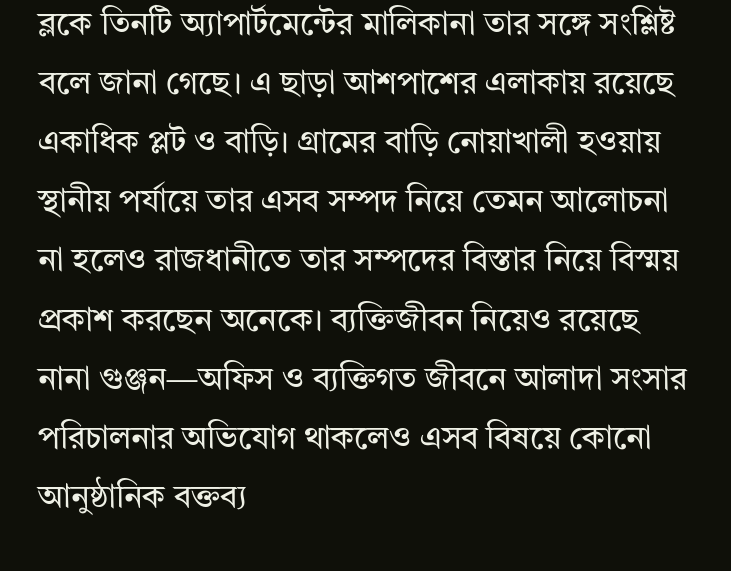ব্লকে তিনটি অ্যাপার্টমেন্টের মালিকানা তার সঙ্গে সংশ্লিষ্ট বলে জানা গেছে। এ ছাড়া আশপাশের এলাকায় রয়েছে একাধিক প্লট ও বাড়ি। গ্রামের বাড়ি নোয়াখালী হওয়ায় স্থানীয় পর্যায়ে তার এসব সম্পদ নিয়ে তেমন আলোচনা না হলেও রাজধানীতে তার সম্পদের বিস্তার নিয়ে বিস্ময় প্রকাশ করছেন অনেকে। ব্যক্তিজীবন নিয়েও রয়েছে নানা গুঞ্জন—অফিস ও ব্যক্তিগত জীবনে আলাদা সংসার পরিচালনার অভিযোগ থাকলেও এসব বিষয়ে কোনো আনুষ্ঠানিক বক্তব্য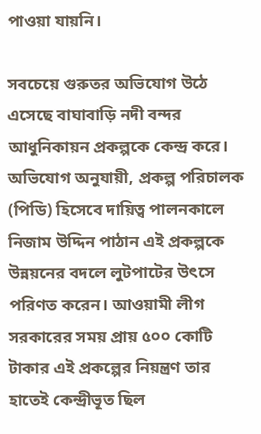পাওয়া যায়নি।

সবচেয়ে গুরুতর অভিযোগ উঠে এসেছে বাঘাবাড়ি নদী বন্দর আধুনিকায়ন প্রকল্পকে কেন্দ্র করে। অভিযোগ অনুযায়ী, প্রকল্প পরিচালক (পিডি) হিসেবে দায়িত্ব পালনকালে নিজাম উদ্দিন পাঠান এই প্রকল্পকে উন্নয়নের বদলে লুটপাটের উৎসে পরিণত করেন। আওয়ামী লীগ সরকারের সময় প্রায় ৫০০ কোটি টাকার এই প্রকল্পের নিয়ন্ত্রণ তার হাতেই কেন্দ্রীভূত ছিল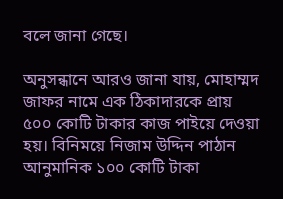বলে জানা গেছে।

অনুসন্ধানে আরও জানা যায়, মোহাম্মদ জাফর নামে এক ঠিকাদারকে প্রায় ৫০০ কোটি টাকার কাজ পাইয়ে দেওয়া হয়। বিনিময়ে নিজাম উদ্দিন পাঠান আনুমানিক ১০০ কোটি টাকা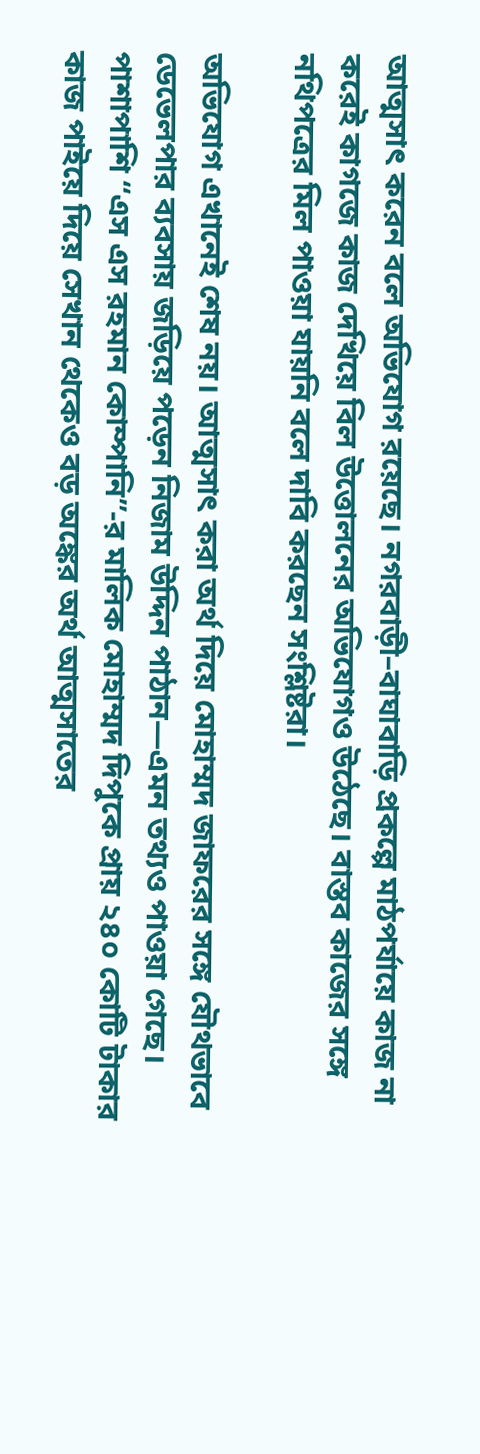আত্মসাৎ করেন বলে অভিযোগ রয়েছে। নগরবাড়ী–বাঘাবাড়ি প্রকল্পে মাঠপর্যায়ে কাজ না করেই কাগজে কাজ দেখিয়ে বিল উত্তোলনের অভিযোগও উঠেছে। বাস্তব কাজের সঙ্গে নথিপত্রের মিল পাওয়া যায়নি বলে দাবি করছেন সংশ্লিষ্টরা।

অভিযোগ এখানেই শেষ নয়। আত্মসাৎ করা অর্থ দিয়ে মোহাম্মদ জাফরের সঙ্গে যৌথভাবে ডেভেলপার ব্যবসায় জড়িয়ে পড়েন নিজাম উদ্দিন পাঠান—এমন তথ্যও পাওয়া গেছে। পাশাপাশি “এস এস রহমান কোম্পানি”-র মালিক মোহাম্মদ দিপুকে প্রায় ২৪০ কোটি টাকার কাজ পাইয়ে দিয়ে সেখান থেকেও বড় অঙ্কের অর্থ আত্মসাতের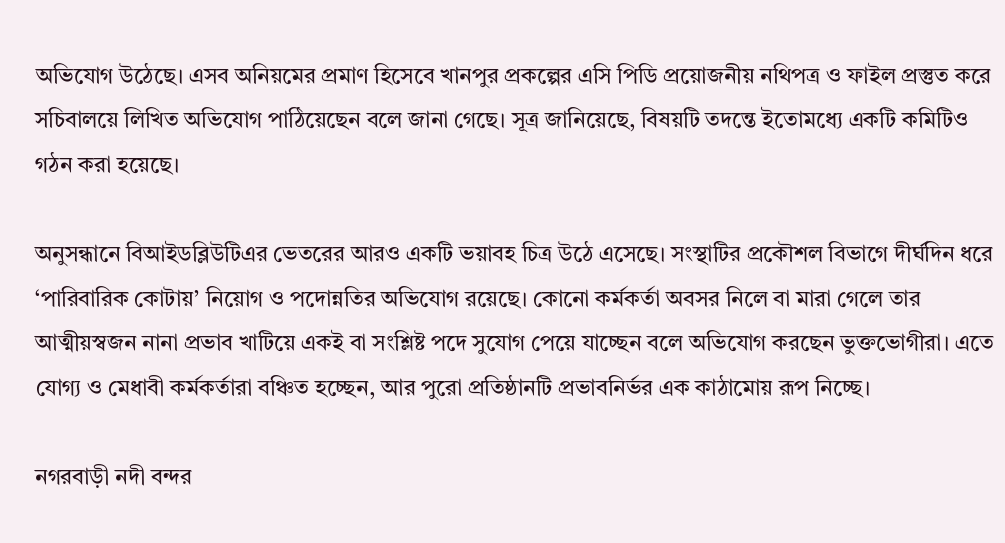অভিযোগ উঠেছে। এসব অনিয়মের প্রমাণ হিসেবে খানপুর প্রকল্পের এসি পিডি প্রয়োজনীয় নথিপত্র ও ফাইল প্রস্তুত করে সচিবালয়ে লিখিত অভিযোগ পাঠিয়েছেন বলে জানা গেছে। সূত্র জানিয়েছে, বিষয়টি তদন্তে ইতোমধ্যে একটি কমিটিও গঠন করা হয়েছে।

অনুসন্ধানে বিআইডব্লিউটিএর ভেতরের আরও একটি ভয়াবহ চিত্র উঠে এসেছে। সংস্থাটির প্রকৌশল বিভাগে দীর্ঘদিন ধরে ‘পারিবারিক কোটায়’ নিয়োগ ও পদোন্নতির অভিযোগ রয়েছে। কোনো কর্মকর্তা অবসর নিলে বা মারা গেলে তার আত্মীয়স্বজন নানা প্রভাব খাটিয়ে একই বা সংশ্লিষ্ট পদে সুযোগ পেয়ে যাচ্ছেন বলে অভিযোগ করছেন ভুক্তভোগীরা। এতে যোগ্য ও মেধাবী কর্মকর্তারা বঞ্চিত হচ্ছেন, আর পুরো প্রতিষ্ঠানটি প্রভাবনির্ভর এক কাঠামোয় রূপ নিচ্ছে।

নগরবাড়ী নদী বন্দর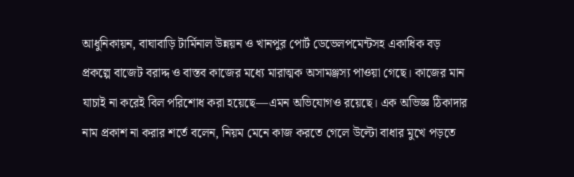আধুনিকায়ন, বাঘাবাড়ি টার্মিনাল উন্নয়ন ও খানপুর পোর্ট ডেভেলপমেন্টসহ একাধিক বড় প্রকল্পে বাজেট বরাদ্দ ও বাস্তব কাজের মধ্যে মারাত্মক অসামঞ্জস্য পাওয়া গেছে। কাজের মান যাচাই না করেই বিল পরিশোধ করা হয়েছে—এমন অভিযোগও রয়েছে। এক অভিজ্ঞ ঠিকাদার নাম প্রকাশ না করার শর্তে বলেন, নিয়ম মেনে কাজ করতে গেলে উল্টো বাধার মুখে পড়তে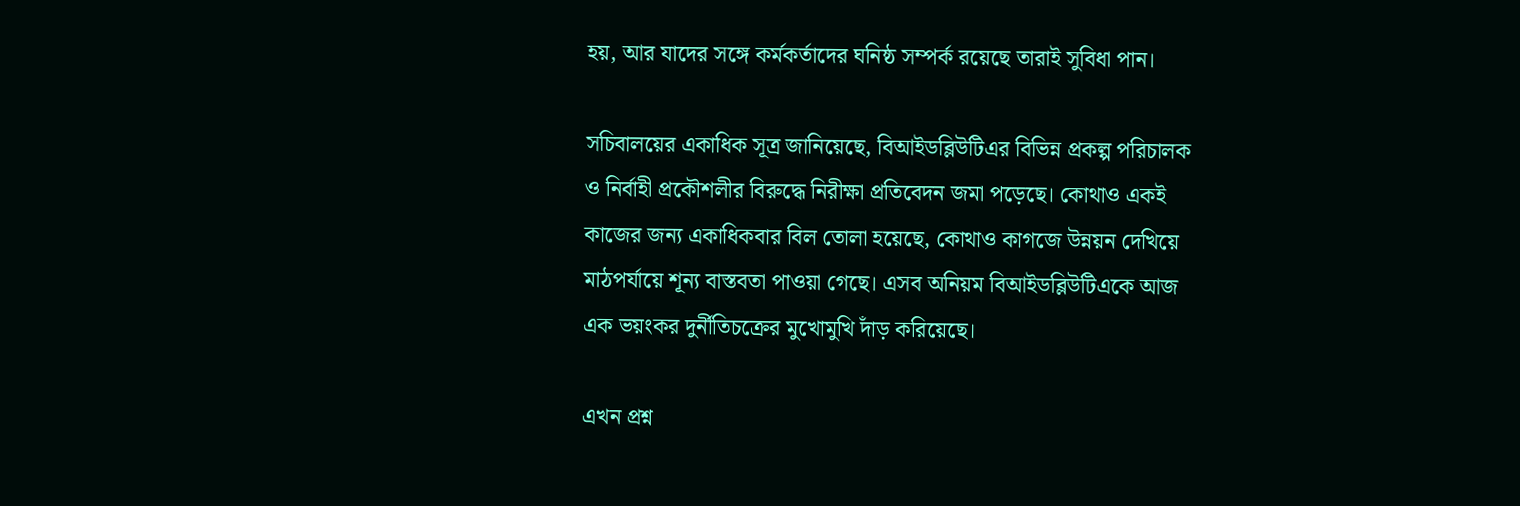হয়, আর যাদের সঙ্গে কর্মকর্তাদের ঘনিষ্ঠ সম্পর্ক রয়েছে তারাই সুবিধা পান।

সচিবালয়ের একাধিক সূত্র জানিয়েছে, বিআইডব্লিউটিএর বিভিন্ন প্রকল্প পরিচালক ও নির্বাহী প্রকৌশলীর বিরুদ্ধে নিরীক্ষা প্রতিবেদন জমা পড়েছে। কোথাও একই কাজের জন্য একাধিকবার বিল তোলা হয়েছে, কোথাও কাগজে উন্নয়ন দেখিয়ে মাঠপর্যায়ে শূন্য বাস্তবতা পাওয়া গেছে। এসব অনিয়ম বিআইডব্লিউটিএকে আজ এক ভয়ংকর দুর্নীতিচক্রের মুখোমুখি দাঁড় করিয়েছে।

এখন প্রশ্ন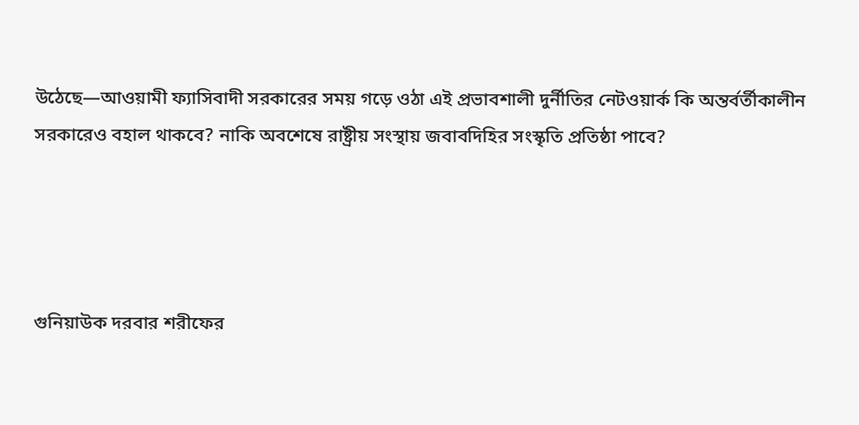উঠেছে—আওয়ামী ফ্যাসিবাদী সরকারের সময় গড়ে ওঠা এই প্রভাবশালী দুর্নীতির নেটওয়ার্ক কি অন্তর্বর্তীকালীন সরকারেও বহাল থাকবে? নাকি অবশেষে রাষ্ট্রীয় সংস্থায় জবাবদিহির সংস্কৃতি প্রতিষ্ঠা পাবে?




গুনিয়াউক দরবার শরীফের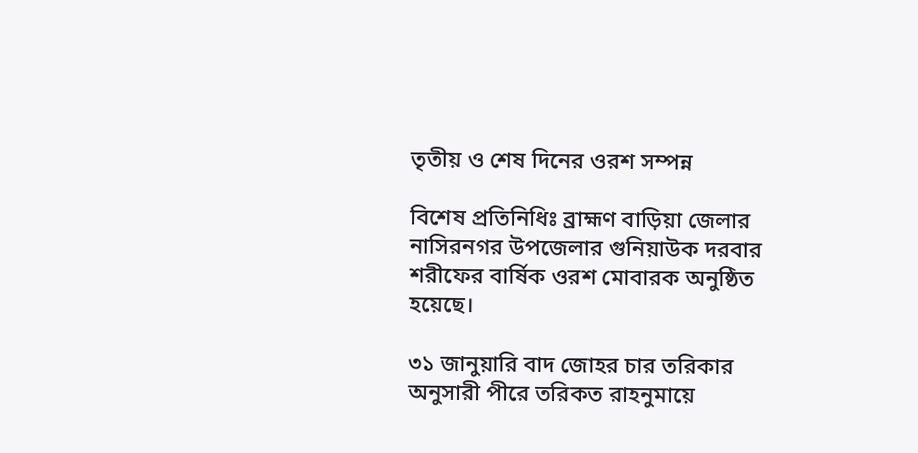তৃতীয় ও শেষ দিনের ওরশ সম্পন্ন

বিশেষ প্রতিনিধিঃ ব্রাহ্মণ বাড়িয়া জেলার নাসিরনগর উপজেলার গুনিয়াউক দরবার শরীফের বার্ষিক ওরশ মোবারক অনুষ্ঠিত হয়েছে।

৩১ জানুয়ারি বাদ জোহর চার তরিকার অনুসারী পীরে তরিকত রাহনুমায়ে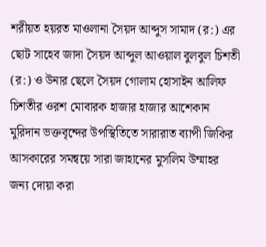শরীয়ত হয়রত মাওলানা সৈয়দ আব্দুস সামাদ (র:) এর ছোট সাহেব জাদা সৈয়দ আব্দুল আওয়াল বুলবুল চিশতী (র:) ও উনার ছেলে সৈয়দ গোলাম হোসাইন আলিফ চিশতীর ওরশ মোবারক হাজার হাজার আশেকান মুরিদান ভক্তবৃন্দের উপস্থিতিতে সারারাত ব্যাপী জিকির আসকারের সমন্বয়ে সারা জাহানের মুসলিম উম্মাহর জন্য দোয়া করা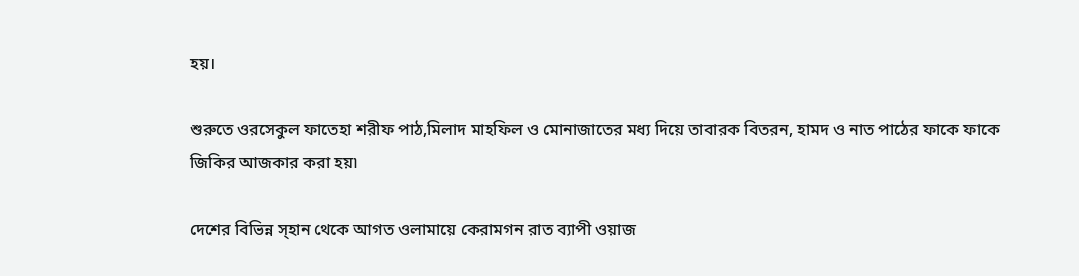হয়।

শুরুতে ওরসেকুল ফাতেহা শরীফ পাঠ,মিলাদ মাহফিল ও মোনাজাতের মধ্য দিয়ে তাবারক বিতরন, হামদ ও নাত পাঠের ফাকে ফাকে জিকির আজকার করা হয়৷

দেশের বিভিন্ন স্হান থেকে আগত ওলামায়ে কেরামগন রাত ব্যাপী ওয়াজ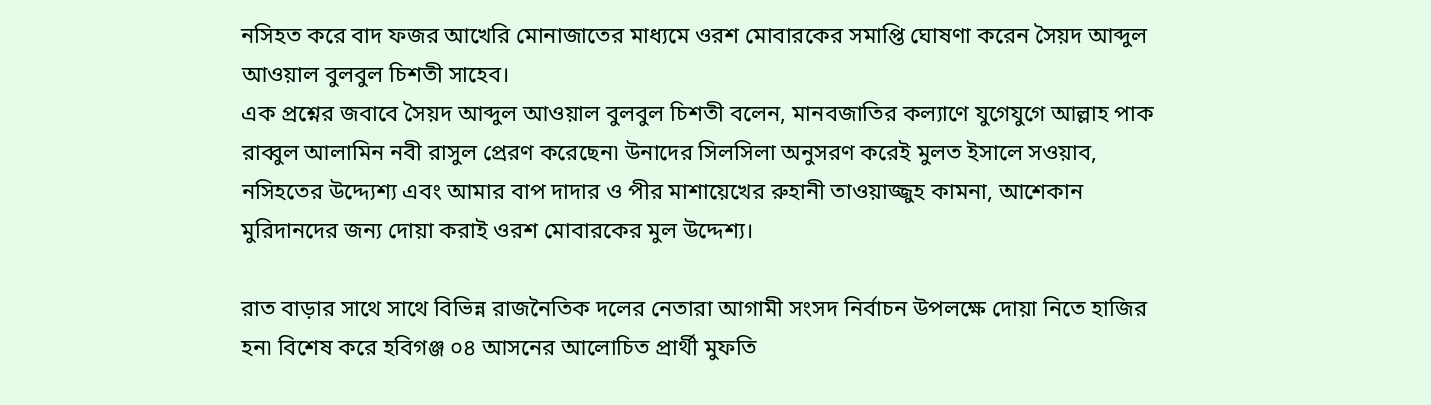নসিহত করে বাদ ফজর আখেরি মোনাজাতের মাধ্যমে ওরশ মোবারকের সমাপ্তি ঘোষণা করেন সৈয়দ আব্দুল আওয়াল বুলবুল চিশতী সাহেব।
এক প্রশ্নের জবাবে সৈয়দ আব্দুল আওয়াল বুলবুল চিশতী বলেন, মানবজাতির কল্যাণে যুগেযুগে আল্লাহ পাক রাব্বুল আলামিন নবী রাসুল প্রেরণ করেছেন৷ উনাদের সিলসিলা অনুসরণ করেই মুলত ইসালে সওয়াব, নসিহতের উদ্দ্যেশ্য এবং আমার বাপ দাদার ও পীর মাশায়েখের রুহানী তাওয়াজ্জুহ কামনা, আশেকান মুরিদানদের জন্য দোয়া করাই ওরশ মোবারকের মুল উদ্দেশ্য।

রাত বাড়ার সাথে সাথে বিভিন্ন রাজনৈতিক দলের নেতারা আগামী সংসদ নির্বাচন উপলক্ষে দোয়া নিতে হাজির হন৷ বিশেষ করে হবিগঞ্জ ০৪ আসনের আলোচিত প্রার্থী মুফতি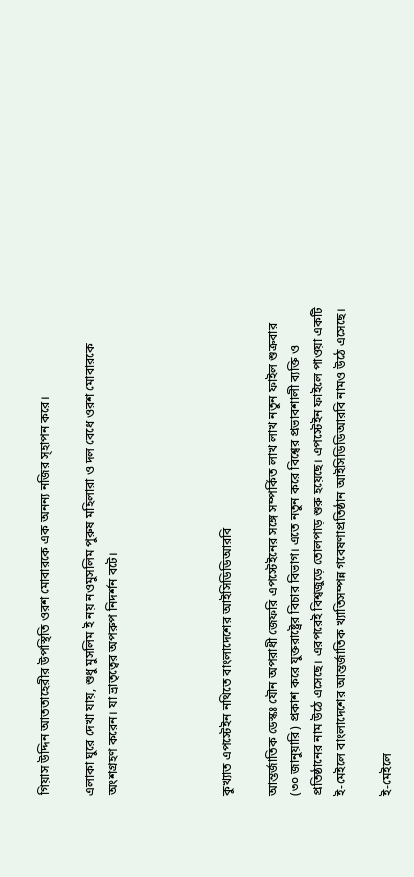গিয়াস উদ্দিন আততাহেরীর উপস্থিতি ওরশ মোবারকে এক অনন্য নজির স্হাপন করে।

এলাকা ঘুরে দেখা যায়, শুধু মুসলিম ই নয় নওমুসলিম পুরুষ মহিলারা ও দল বেধে ওরশ মোবারকে অংশগ্রহণ করেন। যা ভ্রাতৃত্বের অপরুপ নিদর্শন বটে।




কুখ্যাত এপস্টেইন নথিতে বাংলাদেশের আইসিডিডিআরবি

আন্তর্জাতিক ডেস্কঃ যৌন অপরাধী জেফরি এপস্টেইনের সঙ্গে সম্পর্কিত লাখ লাখ নতুন ফাইল শুক্রবার (৩০ জানুয়ারি) প্রকাশ করে যুক্তরাষ্ট্রের বিচার বিভাগ। এতে নতুন করে বিশ্বের প্রভাবশালী ব্যক্তি ও প্রতিষ্ঠানের নাম উঠে এসেছে। এরপরেই বিশ্বজুড়ে তোলপাড় শুরু হয়েছে। এপস্টেইন ফাইলে পাওয়া একটি ই-মেইলে বাংলাদেশের আন্তর্জাতিক খ্যাতিসম্পন্ন গবেষণাপ্রতিষ্ঠান আইসিডিডিআরবি নামও উঠে এসেছে।

ই-মেইলে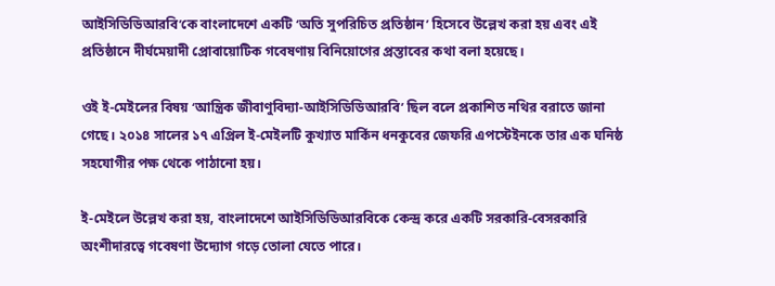আইসিডিডিআরবি’কে বাংলাদেশে একটি ‘অতি সুপরিচিত প্রতিষ্ঠান’ হিসেবে উল্লেখ করা হয় এবং এই প্রতিষ্ঠানে দীর্ঘমেয়াদী প্রোবায়োটিক গবেষণায় বিনিয়োগের প্রস্তাবের কথা বলা হয়েছে।

ওই ই-মেইলের বিষয় ‘আন্ত্রিক জীবাণুবিদ্যা-আইসিডিডিআরবি’ ছিল বলে প্রকাশিত নথির বরাতে জানা গেছে। ২০১৪ সালের ১৭ এপ্রিল ই-মেইলটি কুখ্যাত মার্কিন ধনকুবের জেফরি এপস্টেইনকে তার এক ঘনিষ্ঠ সহযোগীর পক্ষ থেকে পাঠানো হয়।

ই-মেইলে উল্লেখ করা হয়, বাংলাদেশে আইসিডিডিআরবিকে কেন্দ্র করে একটি সরকারি-বেসরকারি অংশীদারত্বে গবেষণা উদ্যোগ গড়ে তোলা যেতে পারে।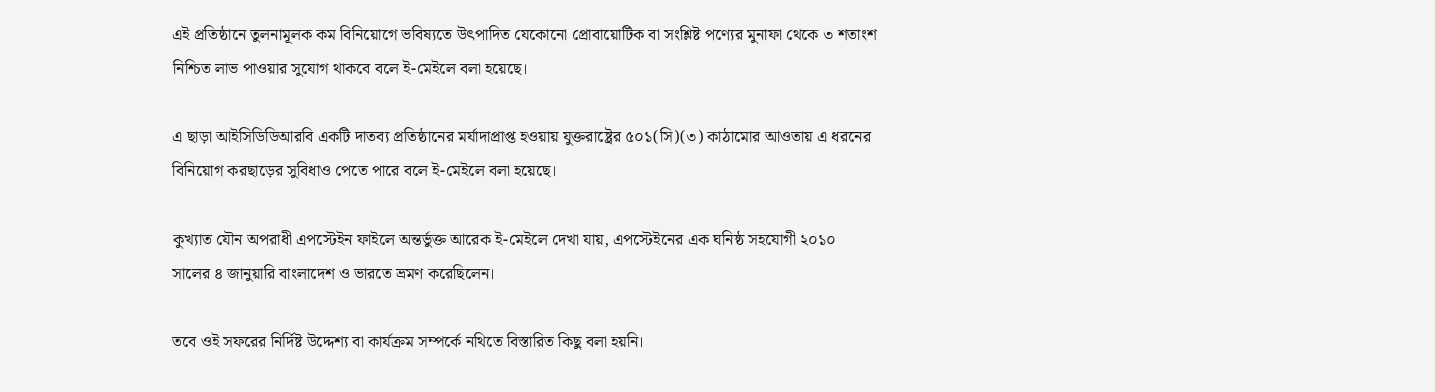এই প্রতিষ্ঠানে তুলনামূলক কম বিনিয়োগে ভবিষ্যতে উৎপাদিত যেকোনো প্রোবায়োটিক বা সংশ্লিষ্ট পণ্যের মুনাফা থেকে ৩ শতাংশ নিশ্চিত লাভ পাওয়ার সুযোগ থাকবে বলে ই-মেইলে বলা হয়েছে।

এ ছাড়া আইসিডিডিআরবি একটি দাতব্য প্রতিষ্ঠানের মর্যাদাপ্রাপ্ত হওয়ায় যুক্তরাষ্ট্রের ৫০১(সি)(৩) কাঠামোর আওতায় এ ধরনের বিনিয়োগ করছাড়ের সুবিধাও পেতে পারে বলে ই-মেইলে বলা হয়েছে।

কুখ্যাত যৌন অপরাধী এপস্টেইন ফাইলে অন্তর্ভুক্ত আরেক ই-মেইলে দেখা যায়, এপস্টেইনের এক ঘনিষ্ঠ সহযোগী ২০১০ সালের ৪ জানুয়ারি বাংলাদেশ ও ভারতে ভ্রমণ করেছিলেন।

তবে ওই সফরের নির্দিষ্ট উদ্দেশ্য বা কার্যক্রম সম্পর্কে নথিতে বিস্তারিত কিছু বলা হয়নি।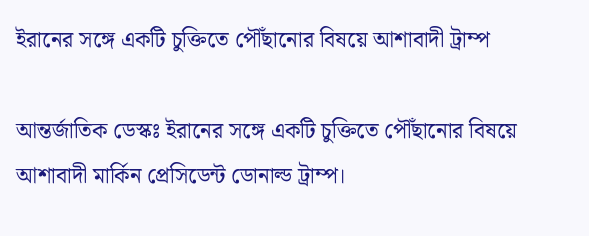ইরানের সঙ্গে একটি চুক্তিতে পৌঁছানোর বিষয়ে আশাবাদী ট্রাম্প

আন্তর্জাতিক ডেস্কঃ ইরানের সঙ্গে একটি চুক্তিতে পৌঁছানোর বিষয়ে আশাবাদী মার্কিন প্রেসিডেন্ট ডোনাল্ড ট্রাম্প।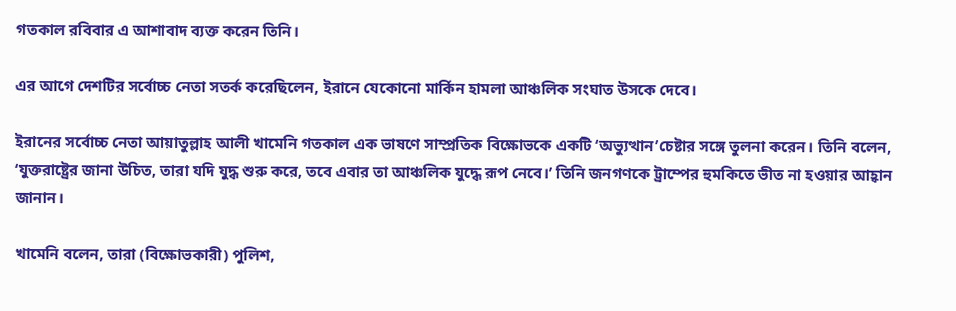গতকাল রবিবার এ আশাবাদ ব্যক্ত করেন তিনি।

এর আগে দেশটির সর্বোচ্চ নেতা সতর্ক করেছিলেন, ইরানে যেকোনো মার্কিন হামলা আঞ্চলিক সংঘাত উসকে দেবে।

ইরানের সর্বোচ্চ নেতা আয়াতুল্লাহ আলী খামেনি গতকাল এক ভাষণে সাম্প্রতিক বিক্ষোভকে একটি ‘অভ্যুত্থান’চেষ্টার সঙ্গে তুলনা করেন। তিনি বলেন, ‘যুক্তরাষ্ট্রের জানা উচিত, তারা যদি যুদ্ধ শুরু করে, তবে এবার তা আঞ্চলিক যুদ্ধে রূপ নেবে।’ তিনি জনগণকে ট্রাম্পের হুমকিতে ভীত না হওয়ার আহ্বান জানান।

খামেনি বলেন, তারা (বিক্ষোভকারী) পুলিশ,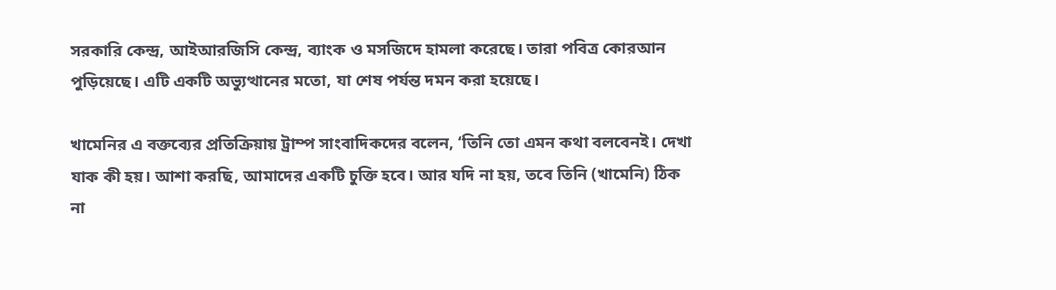সরকারি কেন্দ্র, আইআরজিসি কেন্দ্র, ব্যাংক ও মসজিদে হামলা করেছে। তারা পবিত্র কোরআন পুড়িয়েছে। এটি একটি অভ্যুত্থানের মতো, যা শেষ পর্যন্ত দমন করা হয়েছে।

খামেনির এ বক্তব্যের প্রতিক্রিয়ায় ট্রাম্প সাংবাদিকদের বলেন, ‘তিনি তো এমন কথা বলবেনই। দেখা যাক কী হয়। আশা করছি, আমাদের একটি চুক্তি হবে। আর যদি না হয়, তবে তিনি (খামেনি) ঠিক না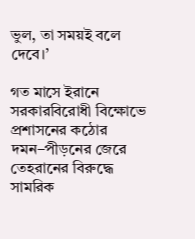ভুল, তা সময়ই বলে দেবে।’

গত মাসে ইরানে সরকারবিরোধী বিক্ষোভে প্রশাসনের কঠোর দমন–পীড়নের জেরে তেহরানের বিরুদ্ধে সামরিক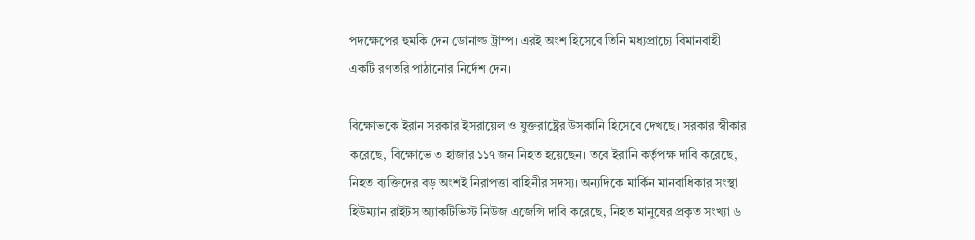পদক্ষেপের হুমকি দেন ডোনাল্ড ট্রাম্প। এরই অংশ হিসেবে তিনি মধ্যপ্রাচ্যে বিমানবাহী একটি রণতরি পাঠানোর নির্দেশ দেন।

বিক্ষোভকে ইরান সরকার ইসরায়েল ও যুক্তরাষ্ট্রের উসকানি হিসেবে দেখছে। সরকার স্বীকার করেছে, বিক্ষোভে ৩ হাজার ১১৭ জন নিহত হয়েছেন। তবে ইরানি কর্তৃপক্ষ দাবি করেছে, নিহত ব্যক্তিদের বড় অংশই নিরাপত্তা বাহিনীর সদস্য। অন্যদিকে মার্কিন মানবাধিকার সংস্থা হিউম্যান রাইটস অ্যাকটিভিস্ট নিউজ এজেন্সি দাবি করেছে, নিহত মানুষের প্রকৃত সংখ্যা ৬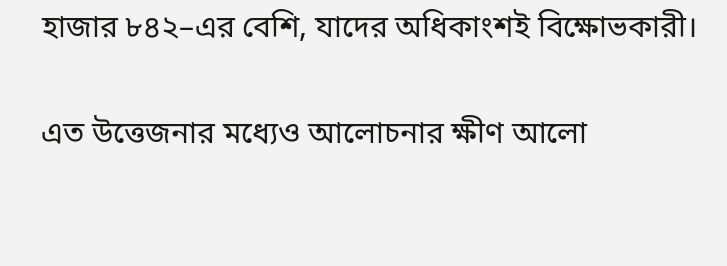হাজার ৮৪২–এর বেশি, যাদের অধিকাংশই বিক্ষোভকারী।

এত উত্তেজনার মধ্যেও আলোচনার ক্ষীণ আলো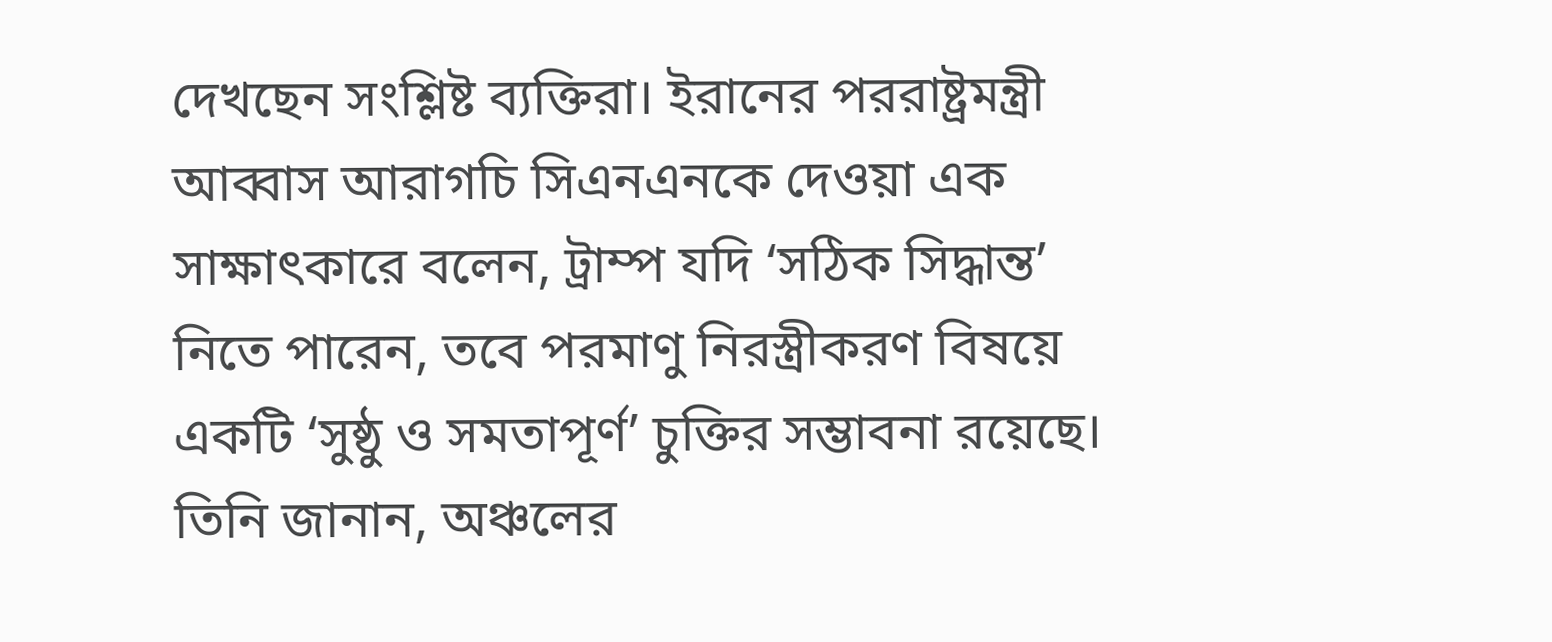দেখছেন সংশ্লিষ্ট ব্যক্তিরা। ইরানের পররাষ্ট্রমন্ত্রী আব্বাস আরাগচি সিএনএনকে দেওয়া এক সাক্ষাৎকারে বলেন, ট্রাম্প যদি ‘সঠিক সিদ্ধান্ত’ নিতে পারেন, তবে পরমাণু নিরস্ত্রীকরণ বিষয়ে একটি ‘সুষ্ঠু ও সমতাপূর্ণ’ চুক্তির সম্ভাবনা রয়েছে। তিনি জানান, অঞ্চলের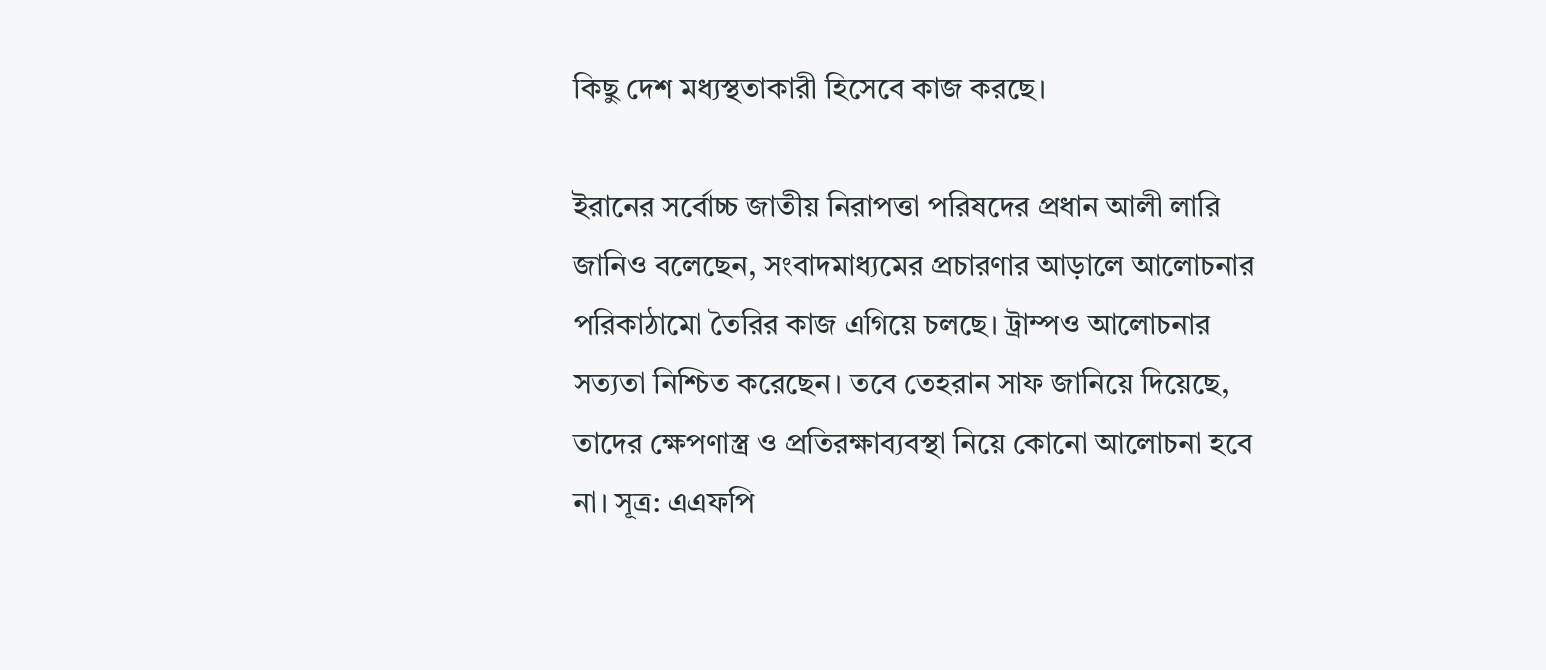কিছু দেশ মধ্যস্থতাকারী হিসেবে কাজ করছে।

ইরানের সর্বোচ্চ জাতীয় নিরাপত্তা পরিষদের প্রধান আলী লারি জানিও বলেছেন, সংবাদমাধ্যমের প্রচারণার আড়ালে আলোচনার পরিকাঠামো তৈরির কাজ এগিয়ে চলছে। ট্রাম্পও আলোচনার সত্যতা নিশ্চিত করেছেন। তবে তেহরান সাফ জানিয়ে দিয়েছে, তাদের ক্ষেপণাস্ত্র ও প্রতিরক্ষাব্যবস্থা নিয়ে কোনো আলোচনা হবে না। সূত্র: এএফপি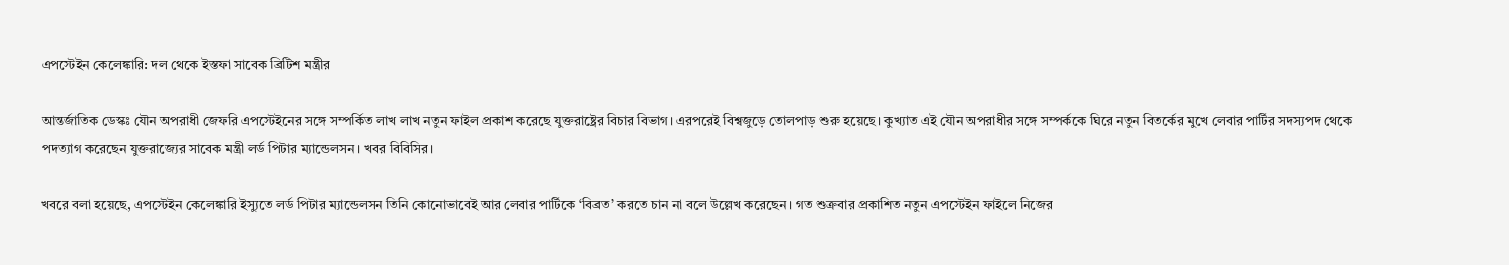এপস্টেইন কেলেঙ্কারি: দল থেকে ইস্তফা সাবেক ব্রিটিশ মন্ত্রীর

আন্তর্জাতিক ডেস্কঃ যৌন অপরাধী জেফরি এপস্টেইনের সঙ্গে সম্পর্কিত লাখ লাখ নতুন ফাইল প্রকাশ করেছে যুক্তরাষ্ট্রের বিচার বিভাগ। এরপরেই বিশ্বজুড়ে তোলপাড় শুরু হয়েছে। কুখ্যাত এই যৌন অপরাধীর সঙ্গে সম্পর্ককে ঘিরে নতুন বিতর্কের মুখে লেবার পার্টির সদস্যপদ থেকে পদত্যাগ করেছেন যুক্তরাজ্যের সাবেক মন্ত্রী লর্ড পিটার ম্যান্ডেলসন। খবর বিবিসির।

খবরে বলা হয়েছে, এপস্টেইন কেলেঙ্কারি ইস্যুতে লর্ড পিটার ম্যান্ডেলসন তিনি কোনোভাবেই আর লেবার পার্টিকে ‘বিব্রত’ করতে চান না বলে উল্লেখ করেছেন। গত শুক্রবার প্রকাশিত নতুন এপস্টেইন ফাইলে নিজের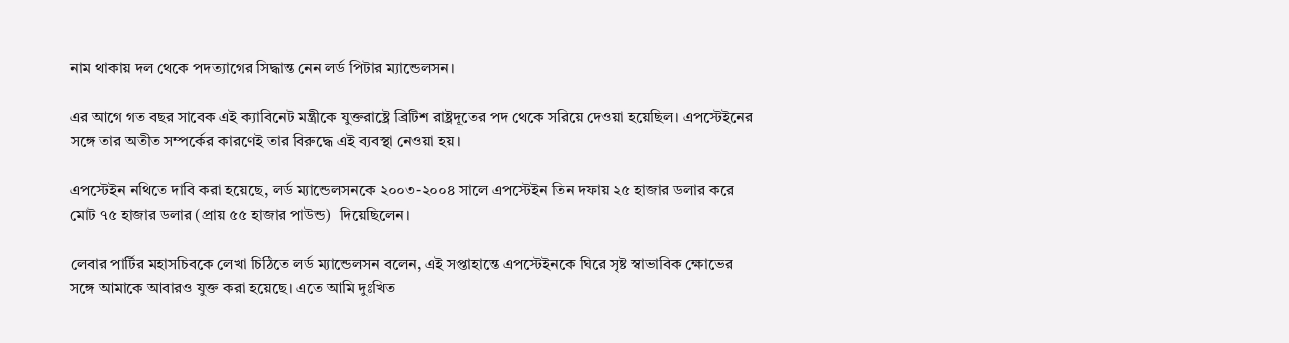নাম থাকায় দল থেকে পদত্যাগের সিদ্ধান্ত নেন লর্ড পিটার ম্যান্ডেলসন।

এর আগে গত বছর সাবেক এই ক্যাবিনেট মন্ত্রীকে যুক্তরাষ্ট্রে ব্রিটিশ রাষ্ট্রদূতের পদ থেকে সরিয়ে দেওয়া হয়েছিল। এপস্টেইনের সঙ্গে তার অতীত সম্পর্কের কারণেই তার বিরুদ্ধে এই ব্যবস্থা নেওয়া হয়।

এপস্টেইন নথিতে দাবি করা হয়েছে, লর্ড ম্যান্ডেলসনকে ২০০৩-২০০৪ সালে এপস্টেইন তিন দফায় ২৫ হাজার ডলার করে মোট ৭৫ হাজার ডলার (প্রায় ৫৫ হাজার পাউন্ড)  দিয়েছিলেন।

লেবার পার্টির মহাসচিবকে লেখা চিঠিতে লর্ড ম্যান্ডেলসন বলেন, এই সপ্তাহান্তে এপস্টেইনকে ঘিরে সৃষ্ট স্বাভাবিক ক্ষোভের সঙ্গে আমাকে আবারও যুক্ত করা হয়েছে। এতে আমি দুঃখিত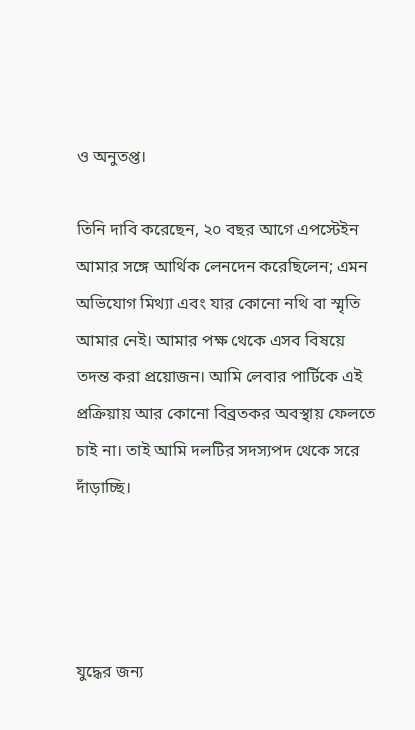ও অনুতপ্ত।

তিনি দাবি করেছেন, ২০ বছর আগে এপস্টেইন আমার সঙ্গে আর্থিক লেনদেন করেছিলেন; এমন অভিযোগ মিথ্যা এবং যার কোনো নথি বা স্মৃতি আমার নেই। আমার পক্ষ থেকে এসব বিষয়ে তদন্ত করা প্রয়োজন। আমি লেবার পার্টিকে এই প্রক্রিয়ায় আর কোনো বিব্রতকর অবস্থায় ফেলতে চাই না। তাই আমি দলটির সদস্যপদ থেকে সরে দাঁড়াচ্ছি।




যুদ্ধের জন্য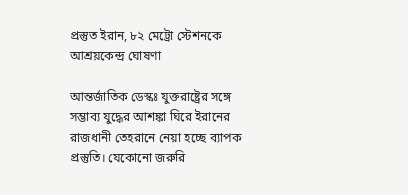প্রস্তুত ইরান, ৮২ মেট্রো স্টেশনকে আশ্রয়কেন্দ্র ঘোষণা

আন্তর্জাতিক ডেস্কঃ যুক্তরাষ্ট্রের সঙ্গে সম্ভাব্য যুদ্ধের আশঙ্কা ঘিরে ইরানের রাজধানী তেহরানে নেয়া হচ্ছে ব্যাপক প্রস্তুতি। যেকোনো জরুরি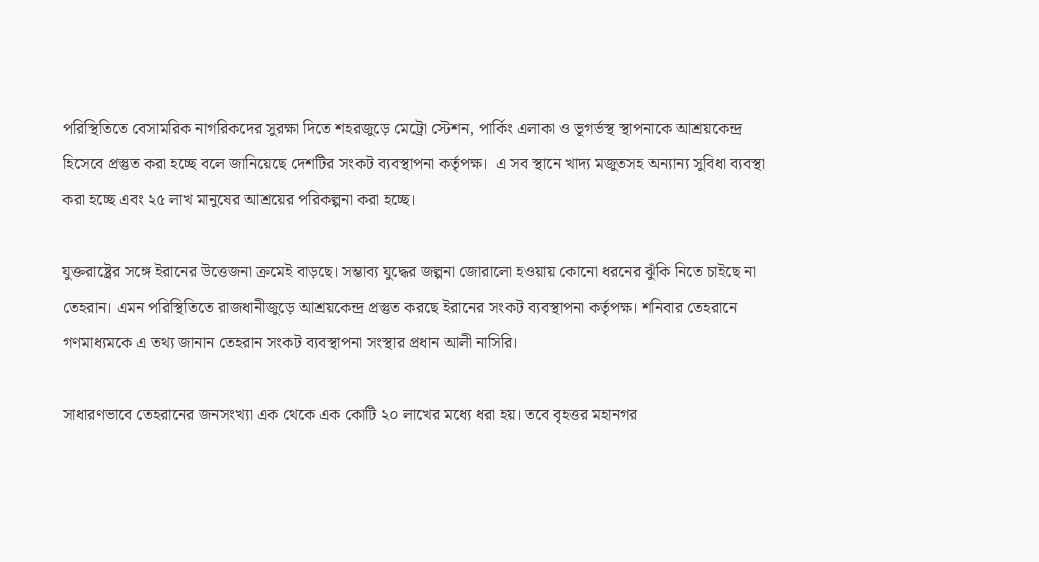পরিস্থিতিতে বেসামরিক নাগরিকদের সুরক্ষা দিতে শহরজুড়ে মেট্রো স্টেশন, পার্কিং এলাকা ও ভূগর্ভস্থ স্থাপনাকে আশ্রয়কেন্দ্র হিসেবে প্রস্তুত করা হচ্ছে বলে জানিয়েছে দেশটির সংকট ব্যবস্থাপনা কর্তৃপক্ষ।  এ সব স্থানে খাদ্য মজুতসহ অন্যান্য সুবিধা ব্যবস্থা করা হচ্ছে এবং ২৫ লাখ মানুষের আশ্রয়ের পরিকল্পনা করা হচ্ছে।

যুক্তরাষ্ট্রের সঙ্গে ইরানের উত্তেজনা ক্রমেই বাড়ছে। সম্ভাব্য যুদ্ধের জল্পনা জোরালো হওয়ায় কোনো ধরনের ঝুঁকি নিতে চাইছে না তেহরান। এমন পরিস্থিতিতে রাজধানীজুড়ে আশ্রয়কেন্দ্র প্রস্তুত করছে ইরানের সংকট ব্যবস্থাপনা কর্তৃপক্ষ। শনিবার তেহরানে গণমাধ্যমকে এ তথ্য জানান তেহরান সংকট ব্যবস্থাপনা সংস্থার প্রধান আলী নাসিরি।

সাধারণভাবে তেহরানের জনসংখ্যা এক থেকে এক কোটি ২০ লাখের মধ্যে ধরা হয়। তবে বৃহত্তর মহানগর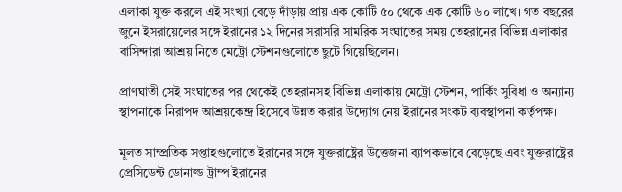এলাকা যুক্ত করলে এই সংখ্যা বেড়ে দাঁড়ায় প্রায় এক কোটি ৫০ থেকে এক কোটি ৬০ লাখে। গত বছরের জুনে ইসরায়েলের সঙ্গে ইরানের ১২ দিনের সরাসরি সামরিক সংঘাতের সময় তেহরানের বিভিন্ন এলাকার বাসিন্দারা আশ্রয় নিতে মেট্রো স্টেশনগুলোতে ছুটে গিয়েছিলেন।

প্রাণঘাতী সেই সংঘাতের পর থেকেই তেহরানসহ বিভিন্ন এলাকায় মেট্রো স্টেশন, পার্কিং সুবিধা ও অন্যান্য স্থাপনাকে নিরাপদ আশ্রয়কেন্দ্র হিসেবে উন্নত করার উদ্যোগ নেয় ইরানের সংকট ব্যবস্থাপনা কর্তৃপক্ষ।

মূলত সাম্প্রতিক সপ্তাহগুলোতে ইরানের সঙ্গে যুক্তরাষ্ট্রের উত্তেজনা ব্যাপকভাবে বেড়েছে এবং যুক্তরাষ্ট্রের প্রেসিডেন্ট ডোনাল্ড ট্রাম্প ইরানের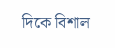দিকে বিশাল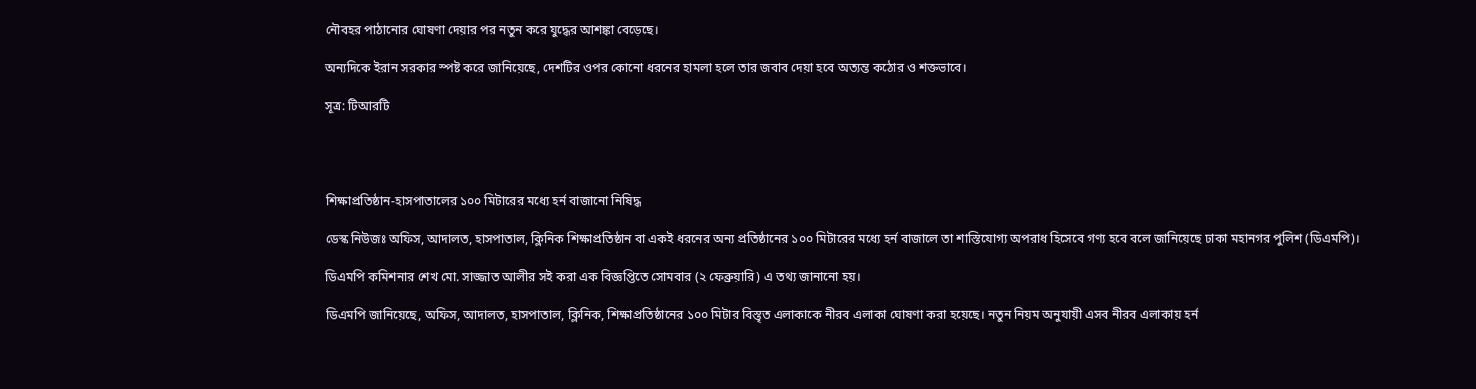নৌবহর পাঠানোর ঘোষণা দেয়ার পর নতুন করে যুদ্ধের আশঙ্কা বেড়েছে।

অন্যদিকে ইরান সরকার স্পষ্ট করে জানিয়েছে, দেশটির ওপর কোনো ধরনের হামলা হলে তার জবাব দেয়া হবে অত্যন্ত কঠোর ও শক্তভাবে।

সূত্র: টিআরটি




শিক্ষাপ্রতিষ্ঠান-হাসপাতালের ১০০ মিটারের মধ্যে হর্ন বাজানো নিষিদ্ধ

ডেস্ক নিউজঃ অফিস, আদালত, হাসপাতাল, ক্লিনিক শিক্ষাপ্রতিষ্ঠান বা একই ধরনের অন্য প্রতিষ্ঠানের ১০০ মিটারের মধ্যে হর্ন বাজালে তা শাস্তিযোগ্য অপরাধ হিসেবে গণ্য হবে বলে জানিয়েছে ঢাকা মহানগর পুলিশ (ডিএমপি)।

ডিএমপি কমিশনার শেখ মো. সাজ্জাত আলীর সই করা এক বিজ্ঞপ্তিতে সোমবার (২ ফেব্রুয়ারি) এ তথ্য জানানো হয়।

ডিএমপি জানিয়েছে, অফিস, আদালত, হাসপাতাল, ক্লিনিক, শিক্ষাপ্রতিষ্ঠানের ১০০ মিটার বিস্তৃত এলাকাকে নীরব এলাকা ঘোষণা করা হয়েছে। নতুন নিয়ম অনুযায়ী এসব নীরব এলাকায় হর্ন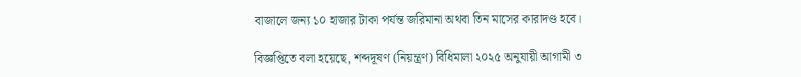বাজালে জন্য ১০ হাজার টাকা পর্যন্ত জরিমানা অথবা তিন মাসের কারাদণ্ড হবে।

বিজ্ঞপ্তিতে বলা হয়েছে, শব্দদূষণ (নিয়ন্ত্রণ) বিধিমালা ২০২৫ অনুযায়ী আগামী ৩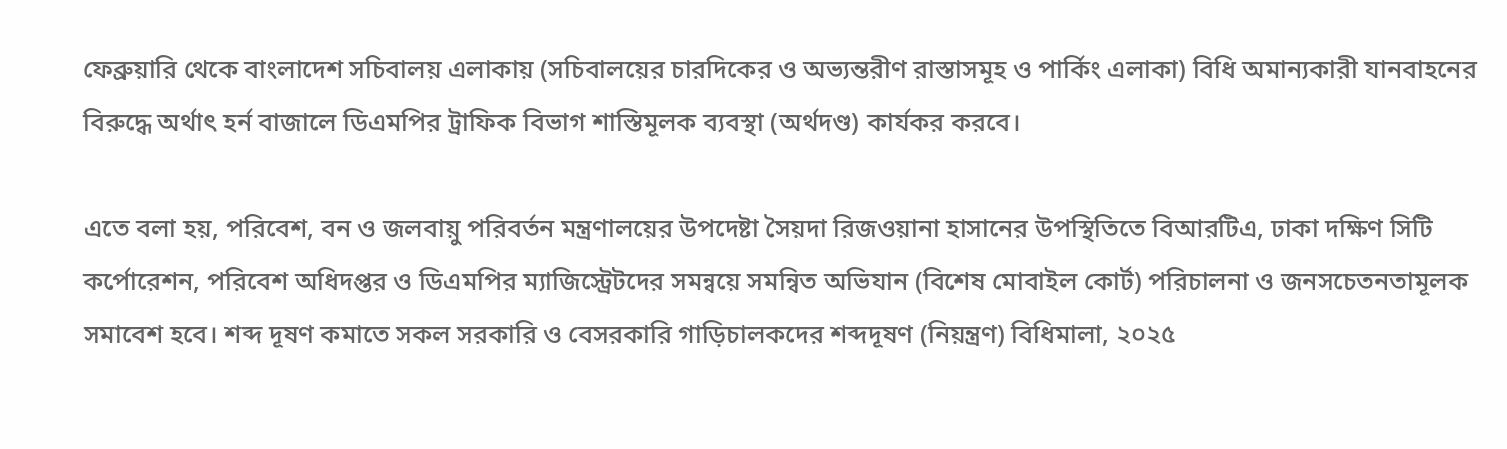ফেব্রুয়ারি থেকে বাংলাদেশ সচিবালয় এলাকায় (সচিবালয়ের চারদিকের ও অভ্যন্তরীণ রাস্তাসমূহ ও পার্কিং এলাকা) বিধি অমান্যকারী যানবাহনের বিরুদ্ধে অর্থাৎ হর্ন বাজালে ডিএমপির ট্রাফিক বিভাগ শাস্তিমূলক ব্যবস্থা (অর্থদণ্ড) কার্যকর করবে।

এতে বলা হয়, পরিবেশ, বন ও জলবায়ু পরিবর্তন মন্ত্রণালয়ের উপদেষ্টা সৈয়দা রিজওয়ানা হাসানের উপস্থিতিতে বিআরটিএ, ঢাকা দক্ষিণ সিটি কর্পোরেশন, পরিবেশ অধিদপ্তর ও ডিএমপির ম্যাজিস্ট্রেটদের সমন্বয়ে সমন্বিত অভিযান (বিশেষ মোবাইল কোর্ট) পরিচালনা ও জনসচেতনতামূলক সমাবেশ হবে। শব্দ দূষণ কমাতে সকল সরকারি ও বেসরকারি গাড়িচালকদের শব্দদূষণ (নিয়ন্ত্রণ) বিধিমালা, ২০২৫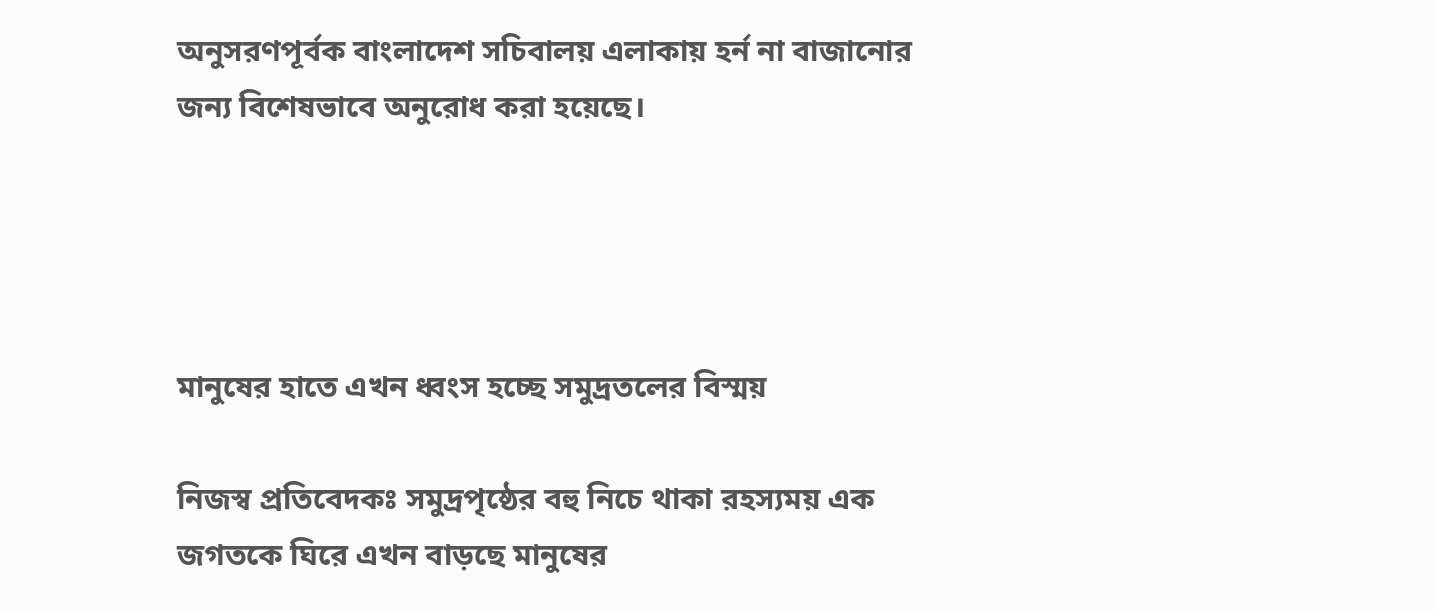অনুসরণপূর্বক বাংলাদেশ সচিবালয় এলাকায় হর্ন না বাজানোর জন্য বিশেষভাবে অনুরোধ করা হয়েছে।




মানুষের হাতে এখন ধ্বংস হচ্ছে সমুদ্রতলের বিস্ময়

নিজস্ব প্রতিবেদকঃ সমুদ্রপৃষ্ঠের বহু নিচে থাকা রহস্যময় এক জগতকে ঘিরে এখন বাড়ছে মানুষের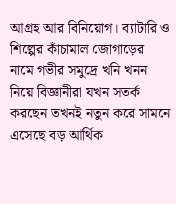আগ্রহ আর বিনিয়োগ। ব্যাটারি ও শিল্পের কাঁচামাল জোগাড়ের নামে গভীর সমুদ্রে খনি খনন নিয়ে বিজ্ঞানীরা যখন সতর্ক করছেন তখনই নতুন করে সামনে এসেছে বড় আর্থিক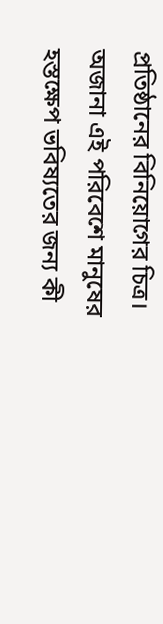প্রতিষ্ঠানের বিনিয়োগের চিত্র। অজানা এই পরিবেশে মানুষের হস্তক্ষেপ ভবিষ্যতের জন্য কী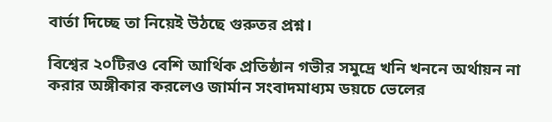বার্তা দিচ্ছে তা নিয়েই উঠছে গুরুতর প্রশ্ন।

বিশ্বের ২০টিরও বেশি আর্থিক প্রতিষ্ঠান গভীর সমুদ্রে খনি খননে অর্থায়ন না করার অঙ্গীকার করলেও জার্মান সংবাদমাধ্যম ডয়চে ভেলের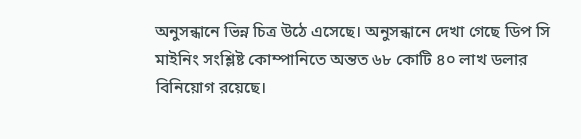অনুসন্ধানে ভিন্ন চিত্র উঠে এসেছে। অনুসন্ধানে দেখা গেছে ডিপ সি মাইনিং সংশ্লিষ্ট কোম্পানিতে অন্তত ৬৮ কোটি ৪০ লাখ ডলার বিনিয়োগ রয়েছে।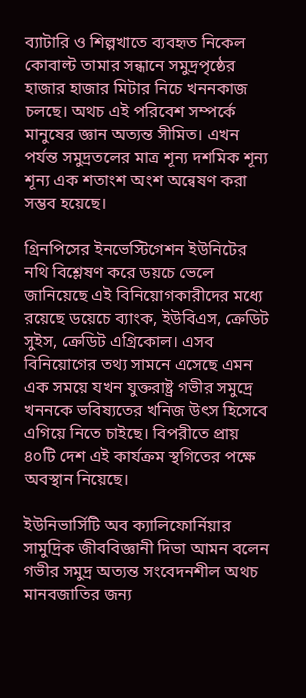ব্যাটারি ও শিল্পখাতে ব্যবহৃত নিকেল কোবাল্ট তামার সন্ধানে সমুদ্রপৃষ্ঠের হাজার হাজার মিটার নিচে খননকাজ চলছে। অথচ এই পরিবেশ সম্পর্কে মানুষের জ্ঞান অত্যন্ত সীমিত। এখন পর্যন্ত সমুদ্রতলের মাত্র শূন্য দশমিক শূন্য শূন্য এক শতাংশ অংশ অন্বেষণ করা সম্ভব হয়েছে।

গ্রিনপিসের ইনভেস্টিগেশন ইউনিটের নথি বিশ্লেষণ করে ডয়চে ভেলে জানিয়েছে এই বিনিয়োগকারীদের মধ্যে রয়েছে ডয়েচে ব্যাংক, ইউবিএস, ক্রেডিট সুইস, ক্রেডিট এগ্রিকোল। এসব বিনিয়োগের তথ্য সামনে এসেছে এমন এক সময়ে যখন যুক্তরাষ্ট্র গভীর সমুদ্রে খননকে ভবিষ্যতের খনিজ উৎস হিসেবে এগিয়ে নিতে চাইছে। বিপরীতে প্রায় ৪০টি দেশ এই কার্যক্রম স্থগিতের পক্ষে অবস্থান নিয়েছে।

ইউনিভার্সিটি অব ক্যালিফোর্নিয়ার সামুদ্রিক জীববিজ্ঞানী দিভা আমন বলেন গভীর সমুদ্র অত্যন্ত সংবেদনশীল অথচ মানবজাতির জন্য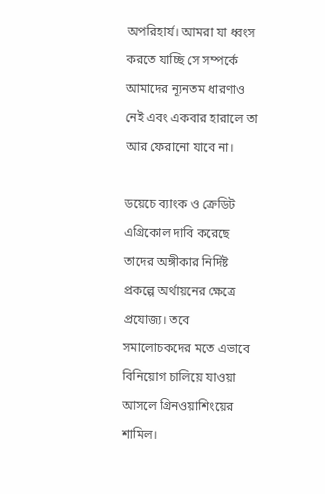অপরিহার্য। আমরা যা ধ্বংস করতে যাচ্ছি সে সম্পর্কে আমাদের ন্যূনতম ধারণাও নেই এবং একবার হারালে তা আর ফেরানো যাবে না।

ডয়েচে ব্যাংক ও ক্রেডিট এগ্রিকোল দাবি করেছে তাদের অঙ্গীকার নির্দিষ্ট প্রকল্পে অর্থায়নের ক্ষেত্রে প্রযোজ্য। তবে সমালোচকদের মতে এভাবে বিনিয়োগ চালিয়ে যাওয়া আসলে গ্রিনওয়াশিংয়ের শামিল।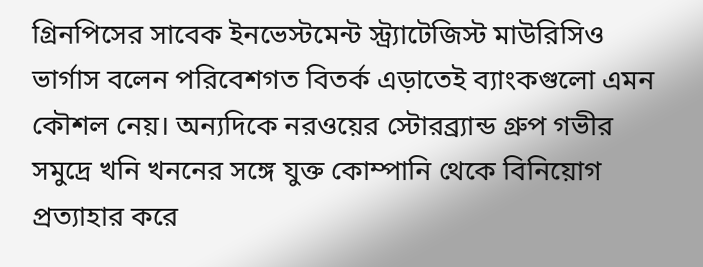গ্রিনপিসের সাবেক ইনভেস্টমেন্ট স্ট্র্যাটেজিস্ট মাউরিসিও ভার্গাস বলেন পরিবেশগত বিতর্ক এড়াতেই ব্যাংকগুলো এমন কৌশল নেয়। অন্যদিকে নরওয়ের স্টোরব্র্যান্ড গ্রুপ গভীর সমুদ্রে খনি খননের সঙ্গে যুক্ত কোম্পানি থেকে বিনিয়োগ প্রত্যাহার করে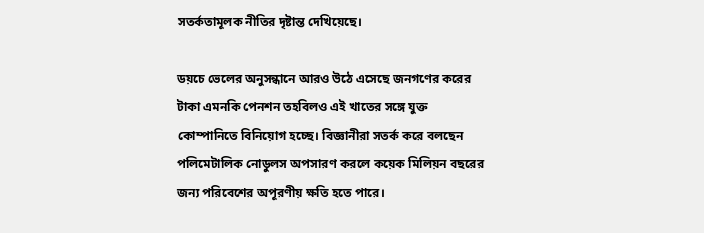সতর্কতামূলক নীতির দৃষ্টান্ত দেখিয়েছে।

ডয়চে ভেলের অনুসন্ধানে আরও উঠে এসেছে জনগণের করের টাকা এমনকি পেনশন তহবিলও এই খাতের সঙ্গে যুক্ত কোম্পানিতে বিনিয়োগ হচ্ছে। বিজ্ঞানীরা সতর্ক করে বলছেন পলিমেটালিক নোডুলস অপসারণ করলে কয়েক মিলিয়ন বছরের জন্য পরিবেশের অপূরণীয় ক্ষতি হতে পারে।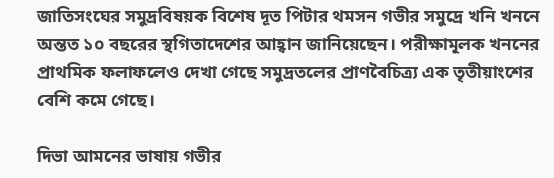জাতিসংঘের সমুদ্রবিষয়ক বিশেষ দূত পিটার থমসন গভীর সমুদ্রে খনি খননে অন্তত ১০ বছরের স্থগিতাদেশের আহ্বান জানিয়েছেন। পরীক্ষামূলক খননের প্রাথমিক ফলাফলেও দেখা গেছে সমুদ্রতলের প্রাণবৈচিত্র্য এক তৃতীয়াংশের বেশি কমে গেছে।

দিভা আমনের ভাষায় গভীর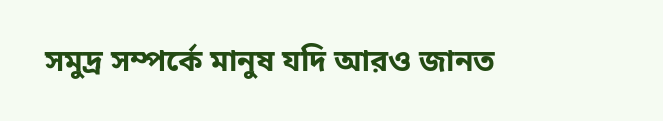সমুদ্র সম্পর্কে মানুষ যদি আরও জানত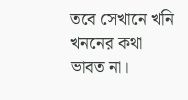তবে সেখানে খনি খননের কথা ভাবত না।